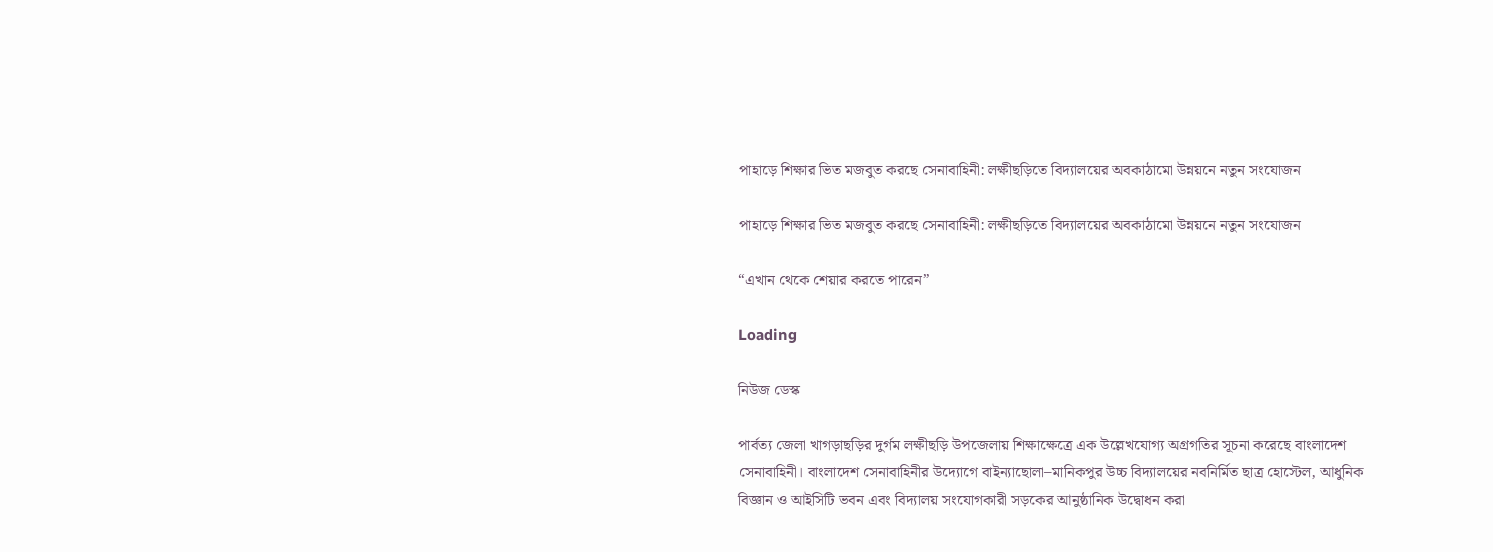পাহাড়ে শিক্ষার ভিত মজবুত করছে সেনাবাহিনী: লক্ষীছড়িতে বিদ্যালয়ের অবকাঠামো উন্নয়নে নতুন সংযোজন

পাহাড়ে শিক্ষার ভিত মজবুত করছে সেনাবাহিনী: লক্ষীছড়িতে বিদ্যালয়ের অবকাঠামো উন্নয়নে নতুন সংযোজন

“এখান থেকে শেয়ার করতে পারেন”

Loading

নিউজ ডেস্ক

পার্বত্য জেলা খাগড়াছড়ির দুর্গম লক্ষীছড়ি উপজেলায় শিক্ষাক্ষেত্রে এক উল্লেখযোগ্য অগ্রগতির সূচনা করেছে বাংলাদেশ সেনাবাহিনী। বাংলাদেশ সেনাবাহিনীর উদ্যোগে বাইন্যাছোলা–মানিকপুর উচ্চ বিদ্যালয়ের নবনির্মিত ছাত্র হোস্টেল, আধুনিক বিজ্ঞান ও আইসিটি ভবন এবং বিদ্যালয় সংযোগকারী সড়কের আনুষ্ঠানিক উদ্বোধন করা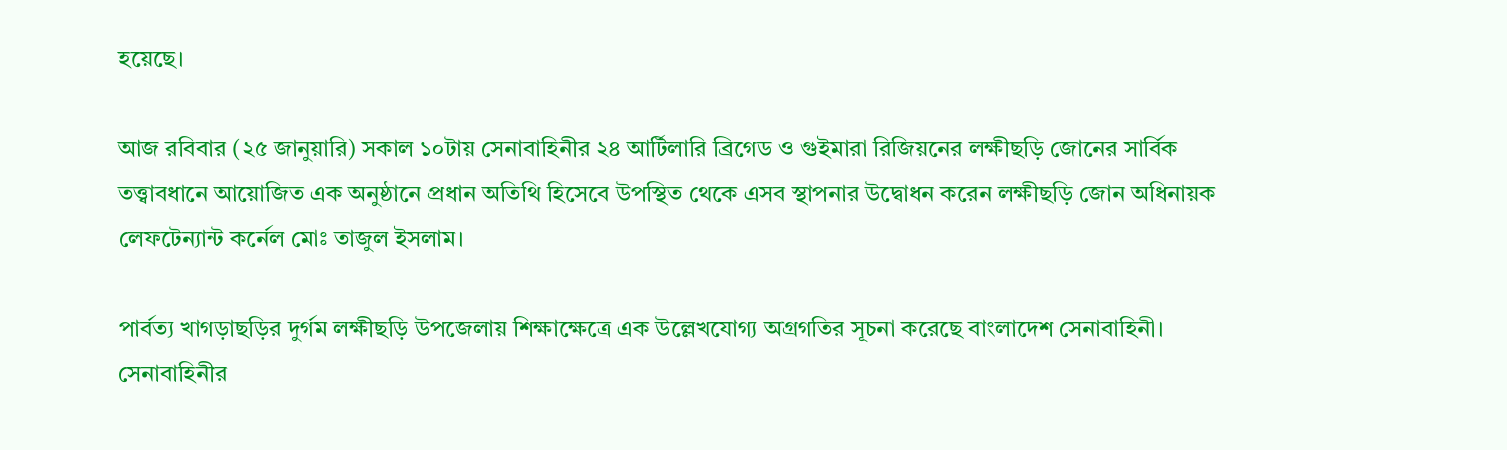হয়েছে।

আজ রবিবার (২৫ জানুয়ারি) সকাল ১০টায় সেনাবাহিনীর ২৪ আর্টিলারি ব্রিগেড ও গুইমারা রিজিয়নের লক্ষীছড়ি জোনের সার্বিক তত্ত্বাবধানে আয়োজিত এক অনুষ্ঠানে প্রধান অতিথি হিসেবে উপস্থিত থেকে এসব স্থাপনার উদ্বোধন করেন লক্ষীছড়ি জোন অধিনায়ক লেফটেন্যান্ট কর্নেল মোঃ তাজুল ইসলাম।

পার্বত্য খাগড়াছড়ির দুর্গম লক্ষীছড়ি উপজেলায় শিক্ষাক্ষেত্রে এক উল্লেখযোগ্য অগ্রগতির সূচনা করেছে বাংলাদেশ সেনাবাহিনী। সেনাবাহিনীর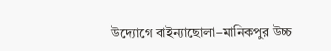উদ্যোগে বাইন্যাছোলা–মানিকপুর উচ্চ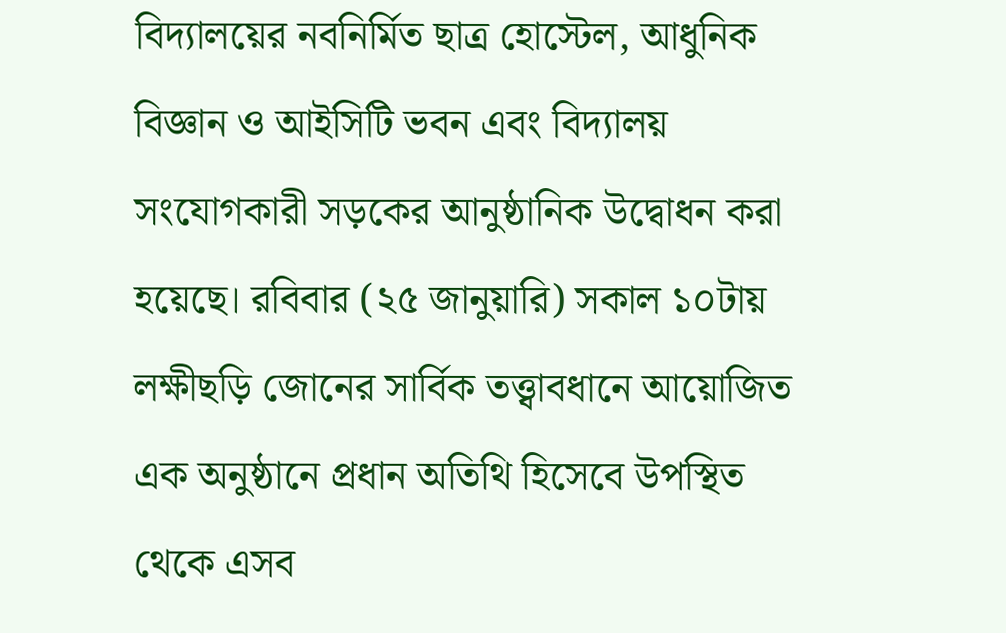বিদ্যালয়ের নবনির্মিত ছাত্র হোস্টেল, আধুনিক বিজ্ঞান ও আইসিটি ভবন এবং বিদ্যালয় সংযোগকারী সড়কের আনুষ্ঠানিক উদ্বোধন করা হয়েছে। রবিবার (২৫ জানুয়ারি) সকাল ১০টায় লক্ষীছড়ি জোনের সার্বিক তত্ত্বাবধানে আয়োজিত এক অনুষ্ঠানে প্রধান অতিথি হিসেবে উপস্থিত থেকে এসব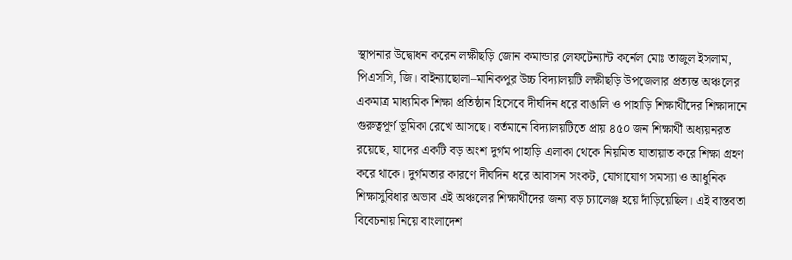স্থাপনার উদ্বোধন করেন লক্ষীছড়ি জোন কমান্ডার লেফটেন্যান্ট কর্নেল মোঃ তাজুল ইসলাম, পিএসসি, জি। বাইন্যাছোলা–মানিকপুর উচ্চ বিদ্যালয়টি লক্ষীছড়ি উপজেলার প্রত্যন্ত অঞ্চলের একমাত্র মাধ্যমিক শিক্ষা প্রতিষ্ঠান হিসেবে দীর্ঘদিন ধরে বাঙালি ও পাহাড়ি শিক্ষার্থীদের শিক্ষাদানে গুরুত্বপূর্ণ ভূমিকা রেখে আসছে। বর্তমানে বিদ্যালয়টিতে প্রায় ৪৫০ জন শিক্ষার্থী অধ্যয়নরত রয়েছে, যাদের একটি বড় অংশ দুর্গম পাহাড়ি এলাকা থেকে নিয়মিত যাতায়াত করে শিক্ষা গ্রহণ করে থাকে। দুর্গমতার কারণে দীর্ঘদিন ধরে আবাসন সংকট, যোগাযোগ সমস্যা ও আধুনিক শিক্ষাসুবিধার অভাব এই অঞ্চলের শিক্ষার্থীদের জন্য বড় চ্যালেঞ্জ হয়ে দাঁড়িয়েছিল। এই বাস্তবতা বিবেচনায় নিয়ে বাংলাদেশ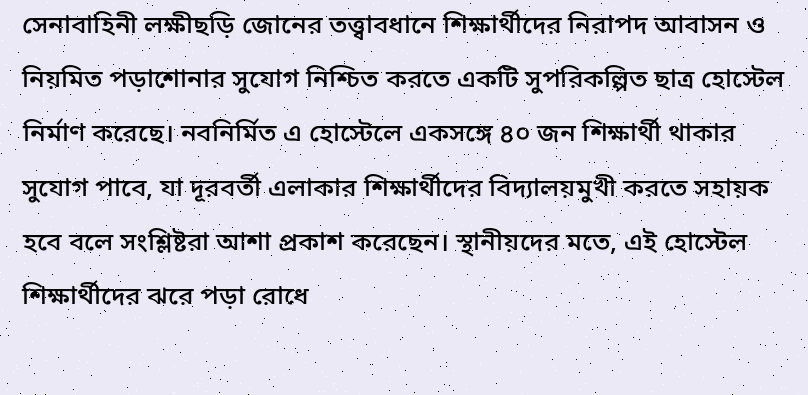সেনাবাহিনী লক্ষীছড়ি জোনের তত্ত্বাবধানে শিক্ষার্থীদের নিরাপদ আবাসন ও নিয়মিত পড়াশোনার সুযোগ নিশ্চিত করতে একটি সুপরিকল্পিত ছাত্র হোস্টেল নির্মাণ করেছে। নবনির্মিত এ হোস্টেলে একসঙ্গে ৪০ জন শিক্ষার্থী থাকার সুযোগ পাবে, যা দূরবর্তী এলাকার শিক্ষার্থীদের বিদ্যালয়মুখী করতে সহায়ক হবে বলে সংশ্লিষ্টরা আশা প্রকাশ করেছেন। স্থানীয়দের মতে, এই হোস্টেল শিক্ষার্থীদের ঝরে পড়া রোধে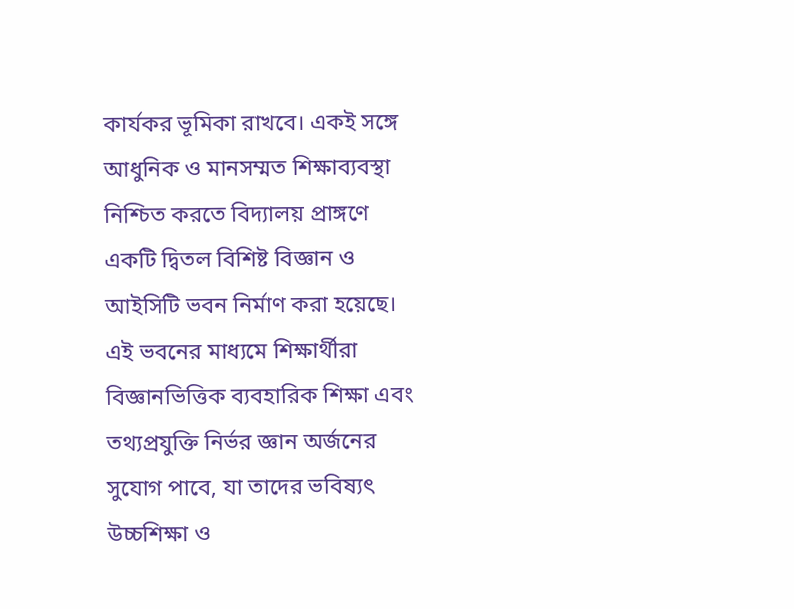কার্যকর ভূমিকা রাখবে। একই সঙ্গে আধুনিক ও মানসম্মত শিক্ষাব্যবস্থা নিশ্চিত করতে বিদ্যালয় প্রাঙ্গণে একটি দ্বিতল বিশিষ্ট বিজ্ঞান ও আইসিটি ভবন নির্মাণ করা হয়েছে। এই ভবনের মাধ্যমে শিক্ষার্থীরা বিজ্ঞানভিত্তিক ব্যবহারিক শিক্ষা এবং তথ্যপ্রযুক্তি নির্ভর জ্ঞান অর্জনের সুযোগ পাবে, যা তাদের ভবিষ্যৎ উচ্চশিক্ষা ও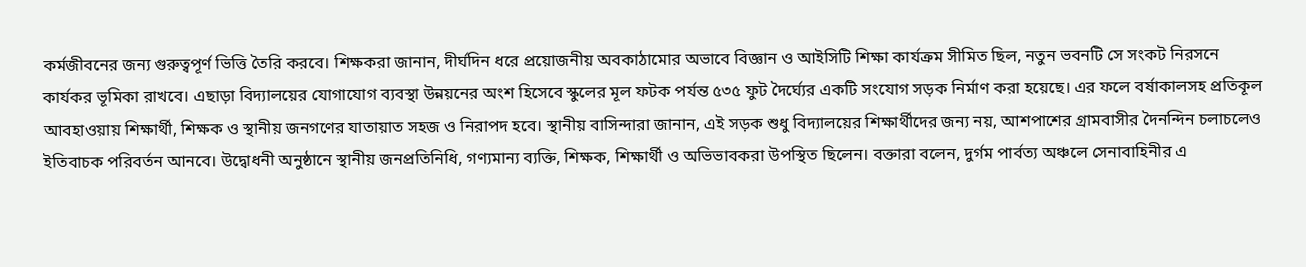কর্মজীবনের জন্য গুরুত্বপূর্ণ ভিত্তি তৈরি করবে। শিক্ষকরা জানান, দীর্ঘদিন ধরে প্রয়োজনীয় অবকাঠামোর অভাবে বিজ্ঞান ও আইসিটি শিক্ষা কার্যক্রম সীমিত ছিল, নতুন ভবনটি সে সংকট নিরসনে কার্যকর ভূমিকা রাখবে। এছাড়া বিদ্যালয়ের যোগাযোগ ব্যবস্থা উন্নয়নের অংশ হিসেবে স্কুলের মূল ফটক পর্যন্ত ৫৩৫ ফুট দৈর্ঘ্যের একটি সংযোগ সড়ক নির্মাণ করা হয়েছে। এর ফলে বর্ষাকালসহ প্রতিকূল আবহাওয়ায় শিক্ষার্থী, শিক্ষক ও স্থানীয় জনগণের যাতায়াত সহজ ও নিরাপদ হবে। স্থানীয় বাসিন্দারা জানান, এই সড়ক শুধু বিদ্যালয়ের শিক্ষার্থীদের জন্য নয়, আশপাশের গ্রামবাসীর দৈনন্দিন চলাচলেও ইতিবাচক পরিবর্তন আনবে। উদ্বোধনী অনুষ্ঠানে স্থানীয় জনপ্রতিনিধি, গণ্যমান্য ব্যক্তি, শিক্ষক, শিক্ষার্থী ও অভিভাবকরা উপস্থিত ছিলেন। বক্তারা বলেন, দুর্গম পার্বত্য অঞ্চলে সেনাবাহিনীর এ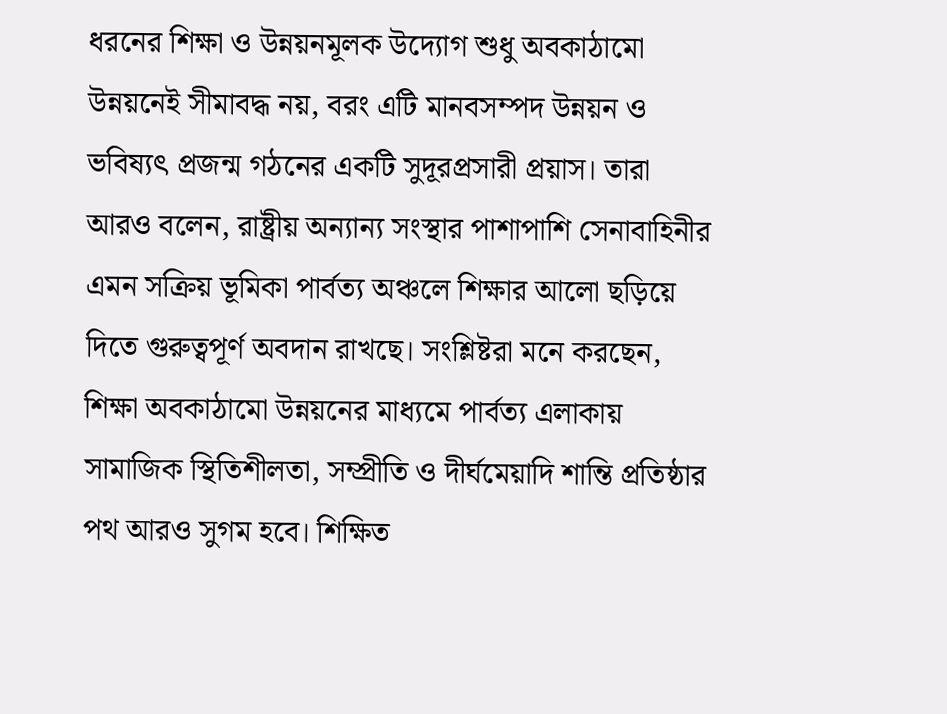ধরনের শিক্ষা ও উন্নয়নমূলক উদ্যোগ শুধু অবকাঠামো উন্নয়নেই সীমাবদ্ধ নয়, বরং এটি মানবসম্পদ উন্নয়ন ও ভবিষ্যৎ প্রজন্ম গঠনের একটি সুদূরপ্রসারী প্রয়াস। তারা আরও বলেন, রাষ্ট্রীয় অন্যান্য সংস্থার পাশাপাশি সেনাবাহিনীর এমন সক্রিয় ভূমিকা পার্বত্য অঞ্চলে শিক্ষার আলো ছড়িয়ে দিতে গুরুত্বপূর্ণ অবদান রাখছে। সংশ্লিষ্টরা মনে করছেন, শিক্ষা অবকাঠামো উন্নয়নের মাধ্যমে পার্বত্য এলাকায় সামাজিক স্থিতিশীলতা, সম্প্রীতি ও দীর্ঘমেয়াদি শান্তি প্রতিষ্ঠার পথ আরও সুগম হবে। শিক্ষিত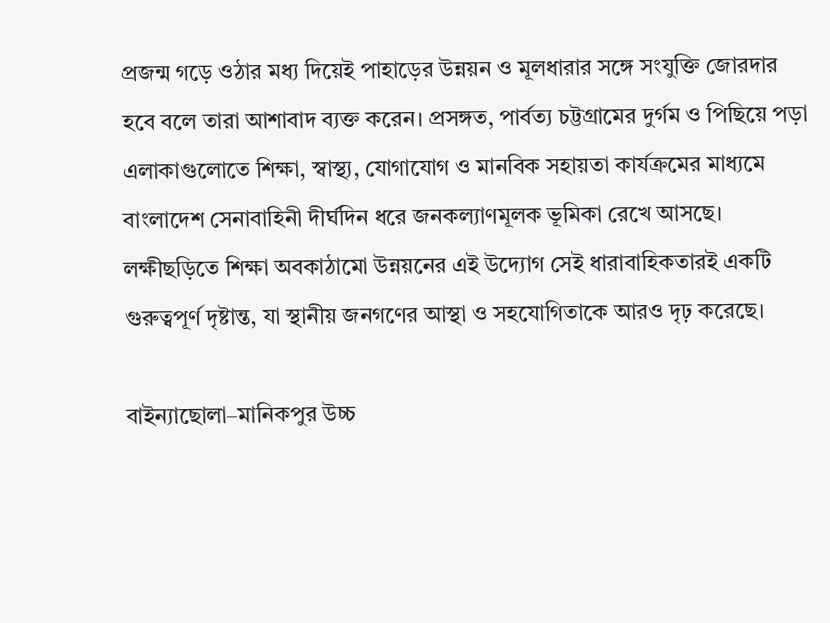প্রজন্ম গড়ে ওঠার মধ্য দিয়েই পাহাড়ের উন্নয়ন ও মূলধারার সঙ্গে সংযুক্তি জোরদার হবে বলে তারা আশাবাদ ব্যক্ত করেন। প্রসঙ্গত, পার্বত্য চট্টগ্রামের দুর্গম ও পিছিয়ে পড়া এলাকাগুলোতে শিক্ষা, স্বাস্থ্য, যোগাযোগ ও মানবিক সহায়তা কার্যক্রমের মাধ্যমে বাংলাদেশ সেনাবাহিনী দীর্ঘদিন ধরে জনকল্যাণমূলক ভূমিকা রেখে আসছে। লক্ষীছড়িতে শিক্ষা অবকাঠামো উন্নয়নের এই উদ্যোগ সেই ধারাবাহিকতারই একটি গুরুত্বপূর্ণ দৃষ্টান্ত, যা স্থানীয় জনগণের আস্থা ও সহযোগিতাকে আরও দৃঢ় করেছে।

বাইন্যাছোলা–মানিকপুর উচ্চ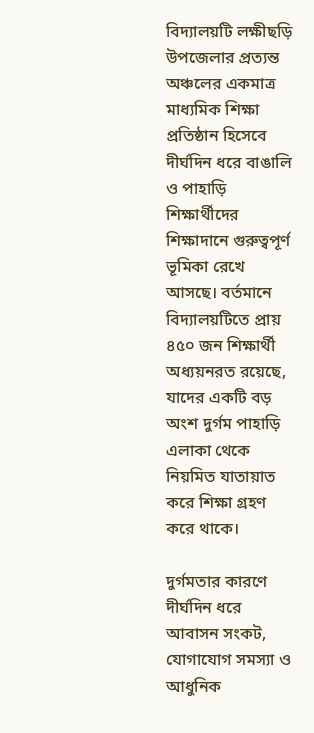বিদ্যালয়টি লক্ষীছড়ি উপজেলার প্রত্যন্ত অঞ্চলের একমাত্র মাধ্যমিক শিক্ষা প্রতিষ্ঠান হিসেবে দীর্ঘদিন ধরে বাঙালি ও পাহাড়ি শিক্ষার্থীদের শিক্ষাদানে গুরুত্বপূর্ণ ভূমিকা রেখে আসছে। বর্তমানে বিদ্যালয়টিতে প্রায় ৪৫০ জন শিক্ষার্থী অধ্যয়নরত রয়েছে, যাদের একটি বড় অংশ দুর্গম পাহাড়ি এলাকা থেকে নিয়মিত যাতায়াত করে শিক্ষা গ্রহণ করে থাকে।

দুর্গমতার কারণে দীর্ঘদিন ধরে আবাসন সংকট, যোগাযোগ সমস্যা ও আধুনিক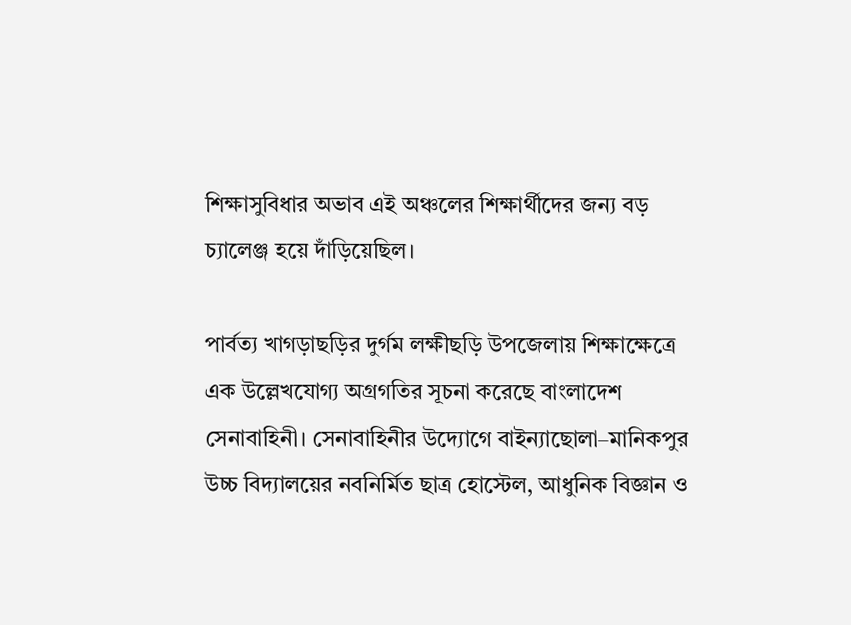শিক্ষাসুবিধার অভাব এই অঞ্চলের শিক্ষার্থীদের জন্য বড় চ্যালেঞ্জ হয়ে দাঁড়িয়েছিল।

পার্বত্য খাগড়াছড়ির দুর্গম লক্ষীছড়ি উপজেলায় শিক্ষাক্ষেত্রে এক উল্লেখযোগ্য অগ্রগতির সূচনা করেছে বাংলাদেশ সেনাবাহিনী। সেনাবাহিনীর উদ্যোগে বাইন্যাছোলা–মানিকপুর উচ্চ বিদ্যালয়ের নবনির্মিত ছাত্র হোস্টেল, আধুনিক বিজ্ঞান ও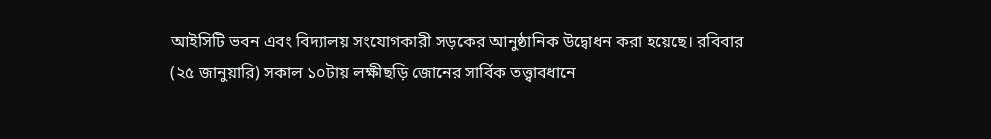আইসিটি ভবন এবং বিদ্যালয় সংযোগকারী সড়কের আনুষ্ঠানিক উদ্বোধন করা হয়েছে। রবিবার (২৫ জানুয়ারি) সকাল ১০টায় লক্ষীছড়ি জোনের সার্বিক তত্ত্বাবধানে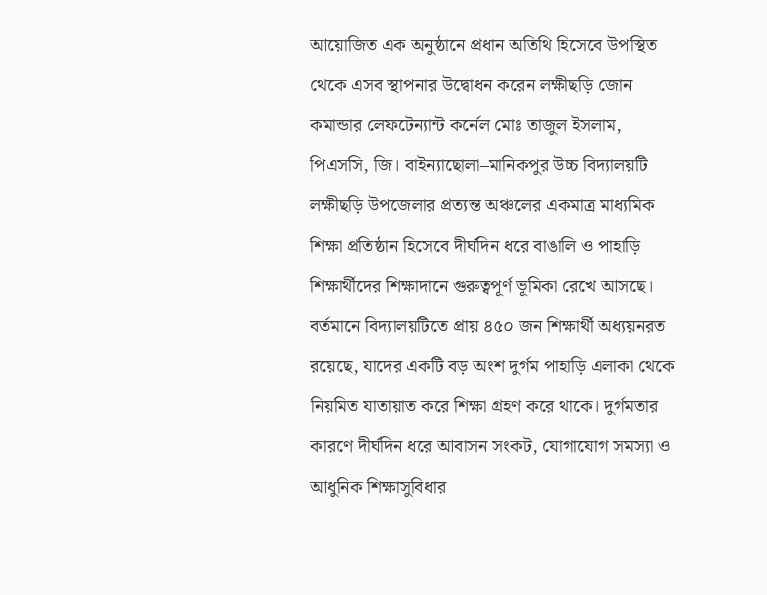আয়োজিত এক অনুষ্ঠানে প্রধান অতিথি হিসেবে উপস্থিত থেকে এসব স্থাপনার উদ্বোধন করেন লক্ষীছড়ি জোন কমান্ডার লেফটেন্যান্ট কর্নেল মোঃ তাজুল ইসলাম, পিএসসি, জি। বাইন্যাছোলা–মানিকপুর উচ্চ বিদ্যালয়টি লক্ষীছড়ি উপজেলার প্রত্যন্ত অঞ্চলের একমাত্র মাধ্যমিক শিক্ষা প্রতিষ্ঠান হিসেবে দীর্ঘদিন ধরে বাঙালি ও পাহাড়ি শিক্ষার্থীদের শিক্ষাদানে গুরুত্বপূর্ণ ভূমিকা রেখে আসছে। বর্তমানে বিদ্যালয়টিতে প্রায় ৪৫০ জন শিক্ষার্থী অধ্যয়নরত রয়েছে, যাদের একটি বড় অংশ দুর্গম পাহাড়ি এলাকা থেকে নিয়মিত যাতায়াত করে শিক্ষা গ্রহণ করে থাকে। দুর্গমতার কারণে দীর্ঘদিন ধরে আবাসন সংকট, যোগাযোগ সমস্যা ও আধুনিক শিক্ষাসুবিধার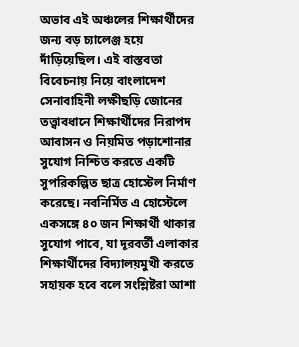অভাব এই অঞ্চলের শিক্ষার্থীদের জন্য বড় চ্যালেঞ্জ হয়ে দাঁড়িয়েছিল। এই বাস্তবতা বিবেচনায় নিয়ে বাংলাদেশ সেনাবাহিনী লক্ষীছড়ি জোনের তত্ত্বাবধানে শিক্ষার্থীদের নিরাপদ আবাসন ও নিয়মিত পড়াশোনার সুযোগ নিশ্চিত করতে একটি সুপরিকল্পিত ছাত্র হোস্টেল নির্মাণ করেছে। নবনির্মিত এ হোস্টেলে একসঙ্গে ৪০ জন শিক্ষার্থী থাকার সুযোগ পাবে, যা দূরবর্তী এলাকার শিক্ষার্থীদের বিদ্যালয়মুখী করতে সহায়ক হবে বলে সংশ্লিষ্টরা আশা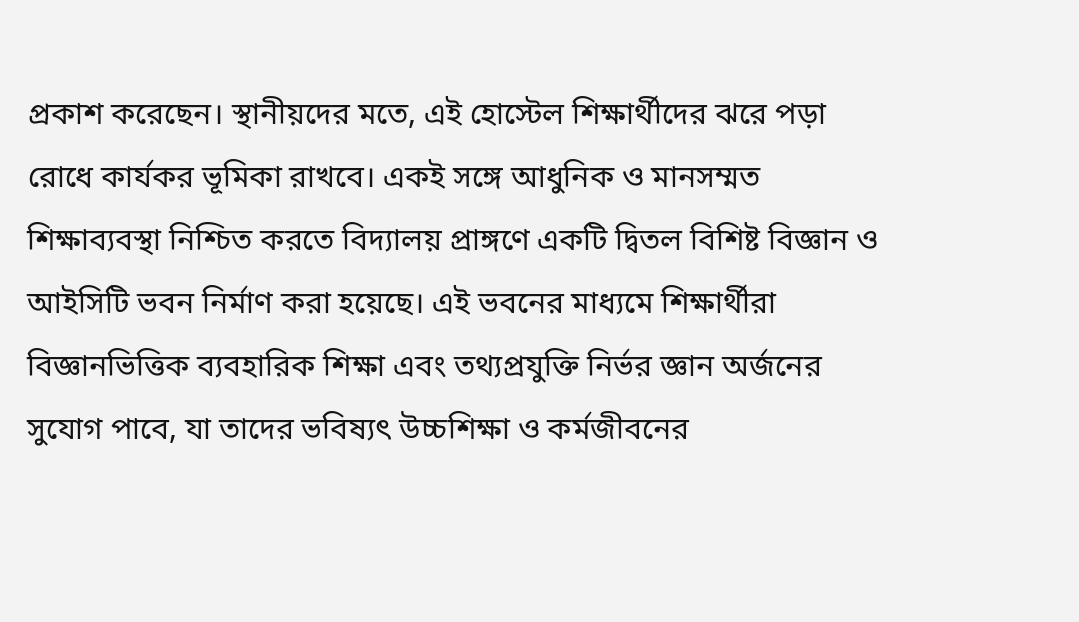প্রকাশ করেছেন। স্থানীয়দের মতে, এই হোস্টেল শিক্ষার্থীদের ঝরে পড়া রোধে কার্যকর ভূমিকা রাখবে। একই সঙ্গে আধুনিক ও মানসম্মত শিক্ষাব্যবস্থা নিশ্চিত করতে বিদ্যালয় প্রাঙ্গণে একটি দ্বিতল বিশিষ্ট বিজ্ঞান ও আইসিটি ভবন নির্মাণ করা হয়েছে। এই ভবনের মাধ্যমে শিক্ষার্থীরা বিজ্ঞানভিত্তিক ব্যবহারিক শিক্ষা এবং তথ্যপ্রযুক্তি নির্ভর জ্ঞান অর্জনের সুযোগ পাবে, যা তাদের ভবিষ্যৎ উচ্চশিক্ষা ও কর্মজীবনের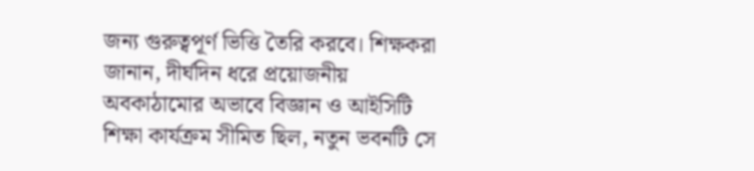জন্য গুরুত্বপূর্ণ ভিত্তি তৈরি করবে। শিক্ষকরা জানান, দীর্ঘদিন ধরে প্রয়োজনীয় অবকাঠামোর অভাবে বিজ্ঞান ও আইসিটি শিক্ষা কার্যক্রম সীমিত ছিল, নতুন ভবনটি সে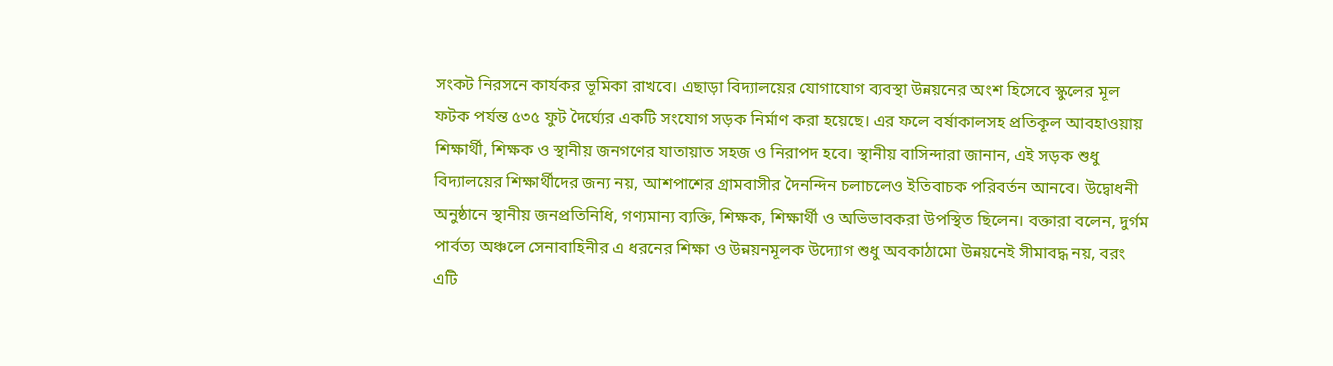সংকট নিরসনে কার্যকর ভূমিকা রাখবে। এছাড়া বিদ্যালয়ের যোগাযোগ ব্যবস্থা উন্নয়নের অংশ হিসেবে স্কুলের মূল ফটক পর্যন্ত ৫৩৫ ফুট দৈর্ঘ্যের একটি সংযোগ সড়ক নির্মাণ করা হয়েছে। এর ফলে বর্ষাকালসহ প্রতিকূল আবহাওয়ায় শিক্ষার্থী, শিক্ষক ও স্থানীয় জনগণের যাতায়াত সহজ ও নিরাপদ হবে। স্থানীয় বাসিন্দারা জানান, এই সড়ক শুধু বিদ্যালয়ের শিক্ষার্থীদের জন্য নয়, আশপাশের গ্রামবাসীর দৈনন্দিন চলাচলেও ইতিবাচক পরিবর্তন আনবে। উদ্বোধনী অনুষ্ঠানে স্থানীয় জনপ্রতিনিধি, গণ্যমান্য ব্যক্তি, শিক্ষক, শিক্ষার্থী ও অভিভাবকরা উপস্থিত ছিলেন। বক্তারা বলেন, দুর্গম পার্বত্য অঞ্চলে সেনাবাহিনীর এ ধরনের শিক্ষা ও উন্নয়নমূলক উদ্যোগ শুধু অবকাঠামো উন্নয়নেই সীমাবদ্ধ নয়, বরং এটি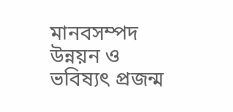মানবসম্পদ উন্নয়ন ও ভবিষ্যৎ প্রজন্ম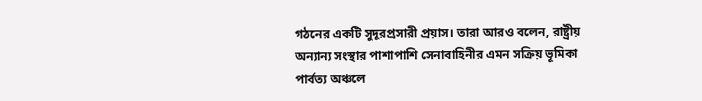গঠনের একটি সুদূরপ্রসারী প্রয়াস। তারা আরও বলেন, রাষ্ট্রীয় অন্যান্য সংস্থার পাশাপাশি সেনাবাহিনীর এমন সক্রিয় ভূমিকা পার্বত্য অঞ্চলে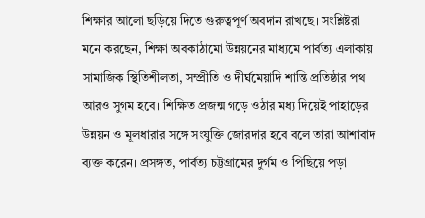শিক্ষার আলো ছড়িয়ে দিতে গুরুত্বপূর্ণ অবদান রাখছে। সংশ্লিষ্টরা মনে করছেন, শিক্ষা অবকাঠামো উন্নয়নের মাধ্যমে পার্বত্য এলাকায় সামাজিক স্থিতিশীলতা, সম্প্রীতি ও দীর্ঘমেয়াদি শান্তি প্রতিষ্ঠার পথ আরও সুগম হবে। শিক্ষিত প্রজন্ম গড়ে ওঠার মধ্য দিয়েই পাহাড়ের উন্নয়ন ও মূলধারার সঙ্গে সংযুক্তি জোরদার হবে বলে তারা আশাবাদ ব্যক্ত করেন। প্রসঙ্গত, পার্বত্য চট্টগ্রামের দুর্গম ও পিছিয়ে পড়া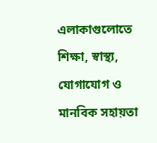এলাকাগুলোতে শিক্ষা, স্বাস্থ্য, যোগাযোগ ও মানবিক সহায়তা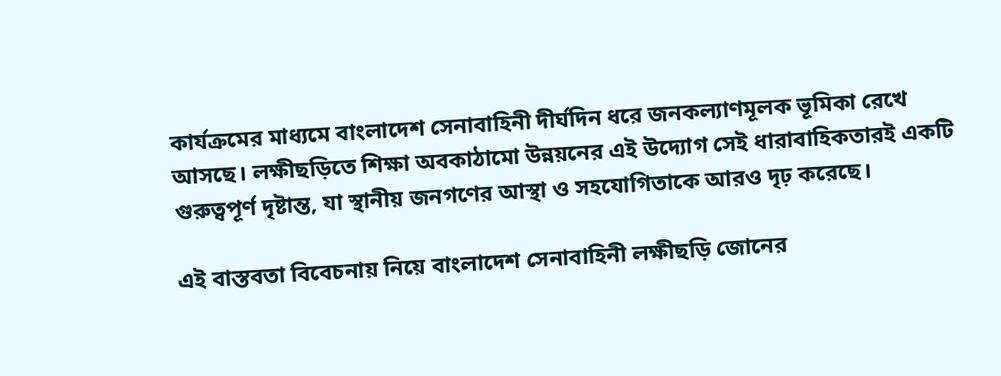কার্যক্রমের মাধ্যমে বাংলাদেশ সেনাবাহিনী দীর্ঘদিন ধরে জনকল্যাণমূলক ভূমিকা রেখে আসছে। লক্ষীছড়িতে শিক্ষা অবকাঠামো উন্নয়নের এই উদ্যোগ সেই ধারাবাহিকতারই একটি গুরুত্বপূর্ণ দৃষ্টান্ত, যা স্থানীয় জনগণের আস্থা ও সহযোগিতাকে আরও দৃঢ় করেছে।

এই বাস্তবতা বিবেচনায় নিয়ে বাংলাদেশ সেনাবাহিনী লক্ষীছড়ি জোনের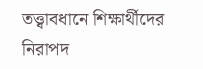তত্ত্বাবধানে শিক্ষার্থীদের নিরাপদ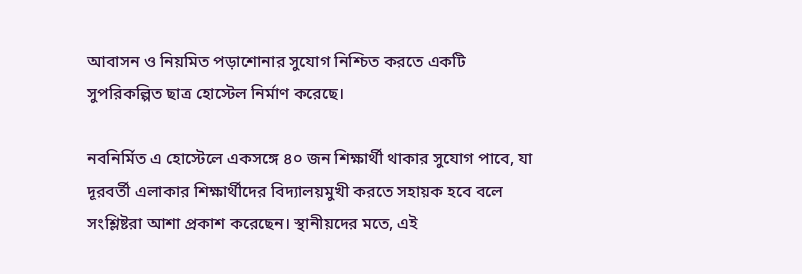আবাসন ও নিয়মিত পড়াশোনার সুযোগ নিশ্চিত করতে একটি সুপরিকল্পিত ছাত্র হোস্টেল নির্মাণ করেছে।

নবনির্মিত এ হোস্টেলে একসঙ্গে ৪০ জন শিক্ষার্থী থাকার সুযোগ পাবে, যা দূরবর্তী এলাকার শিক্ষার্থীদের বিদ্যালয়মুখী করতে সহায়ক হবে বলে সংশ্লিষ্টরা আশা প্রকাশ করেছেন। স্থানীয়দের মতে, এই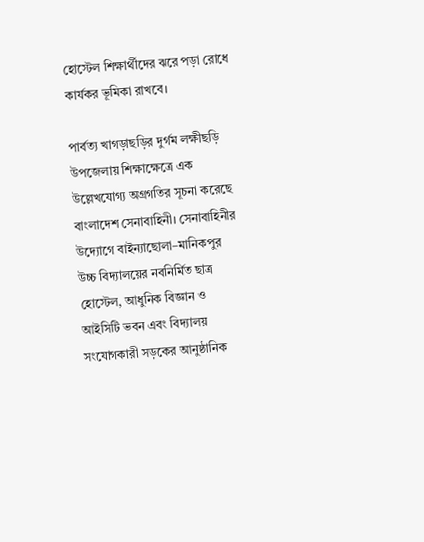হোস্টেল শিক্ষার্থীদের ঝরে পড়া রোধে কার্যকর ভূমিকা রাখবে।

পার্বত্য খাগড়াছড়ির দুর্গম লক্ষীছড়ি উপজেলায় শিক্ষাক্ষেত্রে এক উল্লেখযোগ্য অগ্রগতির সূচনা করেছে বাংলাদেশ সেনাবাহিনী। সেনাবাহিনীর উদ্যোগে বাইন্যাছোলা–মানিকপুর উচ্চ বিদ্যালয়ের নবনির্মিত ছাত্র হোস্টেল, আধুনিক বিজ্ঞান ও আইসিটি ভবন এবং বিদ্যালয় সংযোগকারী সড়কের আনুষ্ঠানিক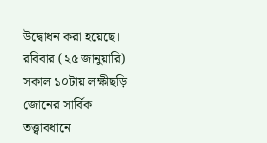উদ্বোধন করা হয়েছে। রবিবার (২৫ জানুয়ারি) সকাল ১০টায় লক্ষীছড়ি জোনের সার্বিক তত্ত্বাবধানে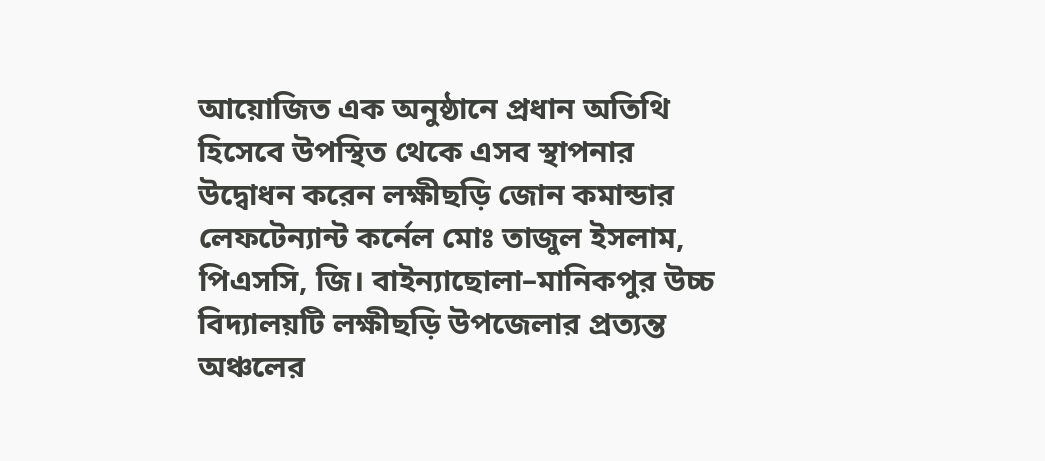আয়োজিত এক অনুষ্ঠানে প্রধান অতিথি হিসেবে উপস্থিত থেকে এসব স্থাপনার উদ্বোধন করেন লক্ষীছড়ি জোন কমান্ডার লেফটেন্যান্ট কর্নেল মোঃ তাজুল ইসলাম, পিএসসি, জি। বাইন্যাছোলা–মানিকপুর উচ্চ বিদ্যালয়টি লক্ষীছড়ি উপজেলার প্রত্যন্ত অঞ্চলের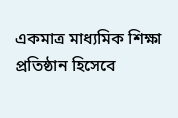একমাত্র মাধ্যমিক শিক্ষা প্রতিষ্ঠান হিসেবে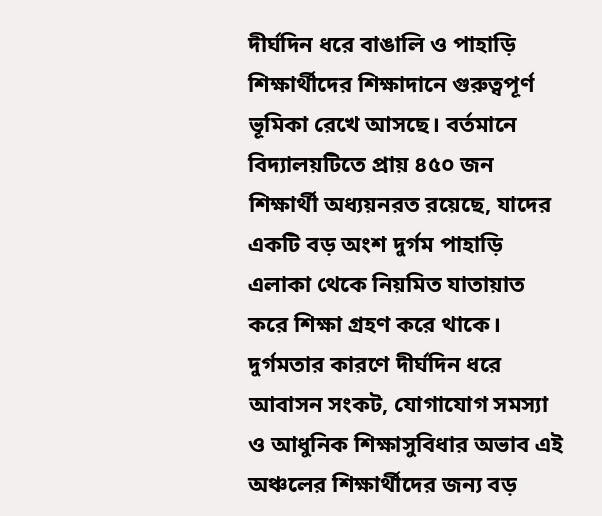দীর্ঘদিন ধরে বাঙালি ও পাহাড়ি শিক্ষার্থীদের শিক্ষাদানে গুরুত্বপূর্ণ ভূমিকা রেখে আসছে। বর্তমানে বিদ্যালয়টিতে প্রায় ৪৫০ জন শিক্ষার্থী অধ্যয়নরত রয়েছে, যাদের একটি বড় অংশ দুর্গম পাহাড়ি এলাকা থেকে নিয়মিত যাতায়াত করে শিক্ষা গ্রহণ করে থাকে। দুর্গমতার কারণে দীর্ঘদিন ধরে আবাসন সংকট, যোগাযোগ সমস্যা ও আধুনিক শিক্ষাসুবিধার অভাব এই অঞ্চলের শিক্ষার্থীদের জন্য বড়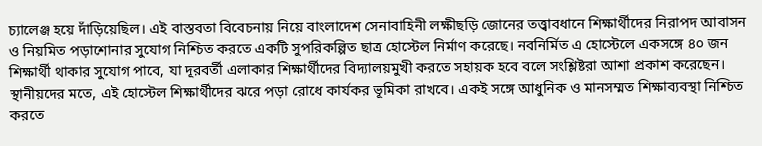চ্যালেঞ্জ হয়ে দাঁড়িয়েছিল। এই বাস্তবতা বিবেচনায় নিয়ে বাংলাদেশ সেনাবাহিনী লক্ষীছড়ি জোনের তত্ত্বাবধানে শিক্ষার্থীদের নিরাপদ আবাসন ও নিয়মিত পড়াশোনার সুযোগ নিশ্চিত করতে একটি সুপরিকল্পিত ছাত্র হোস্টেল নির্মাণ করেছে। নবনির্মিত এ হোস্টেলে একসঙ্গে ৪০ জন শিক্ষার্থী থাকার সুযোগ পাবে, যা দূরবর্তী এলাকার শিক্ষার্থীদের বিদ্যালয়মুখী করতে সহায়ক হবে বলে সংশ্লিষ্টরা আশা প্রকাশ করেছেন। স্থানীয়দের মতে, এই হোস্টেল শিক্ষার্থীদের ঝরে পড়া রোধে কার্যকর ভূমিকা রাখবে। একই সঙ্গে আধুনিক ও মানসম্মত শিক্ষাব্যবস্থা নিশ্চিত করতে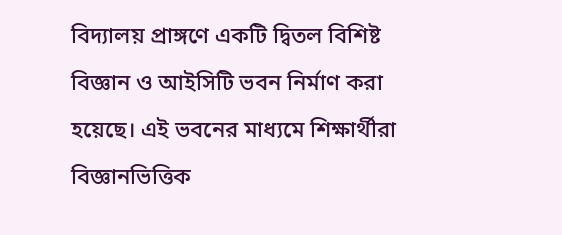বিদ্যালয় প্রাঙ্গণে একটি দ্বিতল বিশিষ্ট বিজ্ঞান ও আইসিটি ভবন নির্মাণ করা হয়েছে। এই ভবনের মাধ্যমে শিক্ষার্থীরা বিজ্ঞানভিত্তিক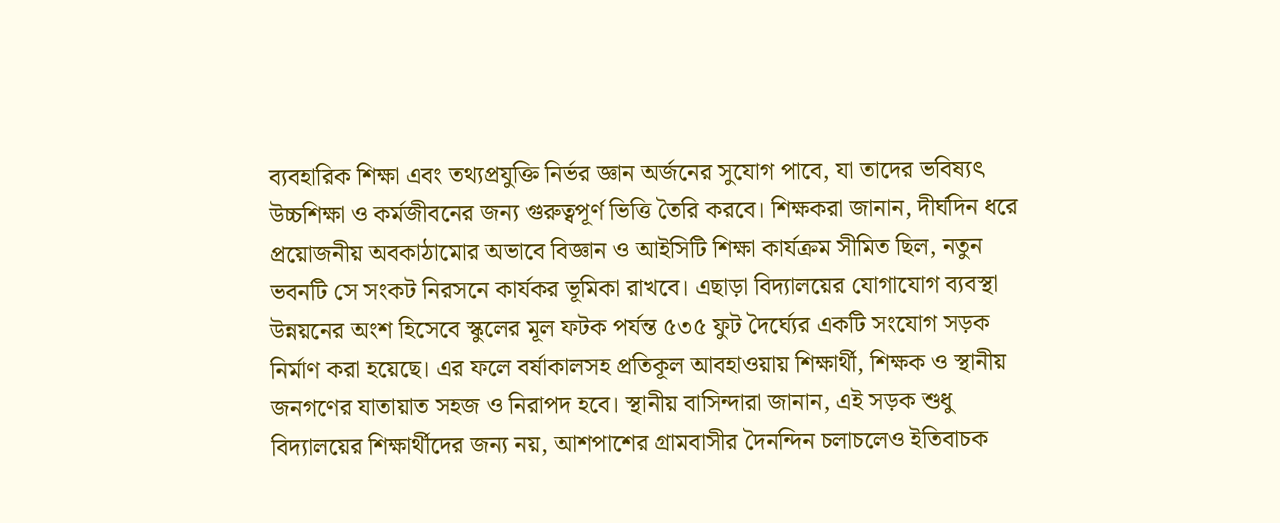ব্যবহারিক শিক্ষা এবং তথ্যপ্রযুক্তি নির্ভর জ্ঞান অর্জনের সুযোগ পাবে, যা তাদের ভবিষ্যৎ উচ্চশিক্ষা ও কর্মজীবনের জন্য গুরুত্বপূর্ণ ভিত্তি তৈরি করবে। শিক্ষকরা জানান, দীর্ঘদিন ধরে প্রয়োজনীয় অবকাঠামোর অভাবে বিজ্ঞান ও আইসিটি শিক্ষা কার্যক্রম সীমিত ছিল, নতুন ভবনটি সে সংকট নিরসনে কার্যকর ভূমিকা রাখবে। এছাড়া বিদ্যালয়ের যোগাযোগ ব্যবস্থা উন্নয়নের অংশ হিসেবে স্কুলের মূল ফটক পর্যন্ত ৫৩৫ ফুট দৈর্ঘ্যের একটি সংযোগ সড়ক নির্মাণ করা হয়েছে। এর ফলে বর্ষাকালসহ প্রতিকূল আবহাওয়ায় শিক্ষার্থী, শিক্ষক ও স্থানীয় জনগণের যাতায়াত সহজ ও নিরাপদ হবে। স্থানীয় বাসিন্দারা জানান, এই সড়ক শুধু বিদ্যালয়ের শিক্ষার্থীদের জন্য নয়, আশপাশের গ্রামবাসীর দৈনন্দিন চলাচলেও ইতিবাচক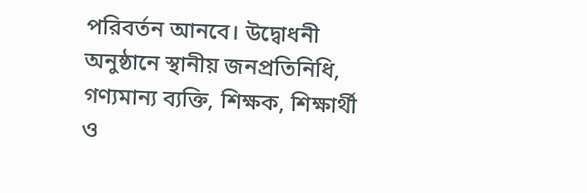পরিবর্তন আনবে। উদ্বোধনী অনুষ্ঠানে স্থানীয় জনপ্রতিনিধি, গণ্যমান্য ব্যক্তি, শিক্ষক, শিক্ষার্থী ও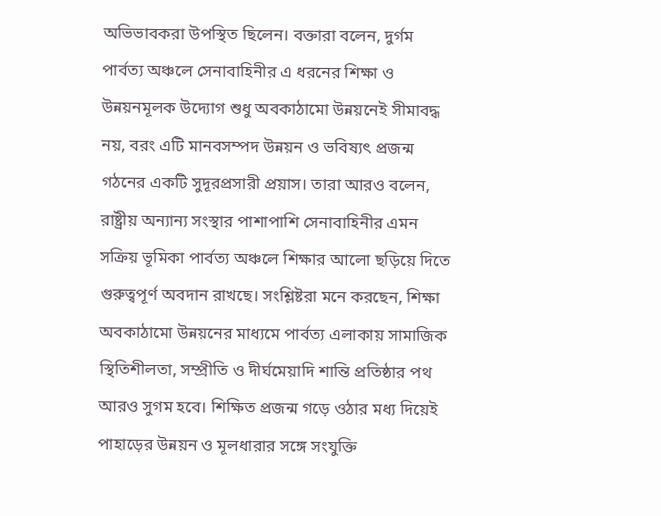অভিভাবকরা উপস্থিত ছিলেন। বক্তারা বলেন, দুর্গম পার্বত্য অঞ্চলে সেনাবাহিনীর এ ধরনের শিক্ষা ও উন্নয়নমূলক উদ্যোগ শুধু অবকাঠামো উন্নয়নেই সীমাবদ্ধ নয়, বরং এটি মানবসম্পদ উন্নয়ন ও ভবিষ্যৎ প্রজন্ম গঠনের একটি সুদূরপ্রসারী প্রয়াস। তারা আরও বলেন, রাষ্ট্রীয় অন্যান্য সংস্থার পাশাপাশি সেনাবাহিনীর এমন সক্রিয় ভূমিকা পার্বত্য অঞ্চলে শিক্ষার আলো ছড়িয়ে দিতে গুরুত্বপূর্ণ অবদান রাখছে। সংশ্লিষ্টরা মনে করছেন, শিক্ষা অবকাঠামো উন্নয়নের মাধ্যমে পার্বত্য এলাকায় সামাজিক স্থিতিশীলতা, সম্প্রীতি ও দীর্ঘমেয়াদি শান্তি প্রতিষ্ঠার পথ আরও সুগম হবে। শিক্ষিত প্রজন্ম গড়ে ওঠার মধ্য দিয়েই পাহাড়ের উন্নয়ন ও মূলধারার সঙ্গে সংযুক্তি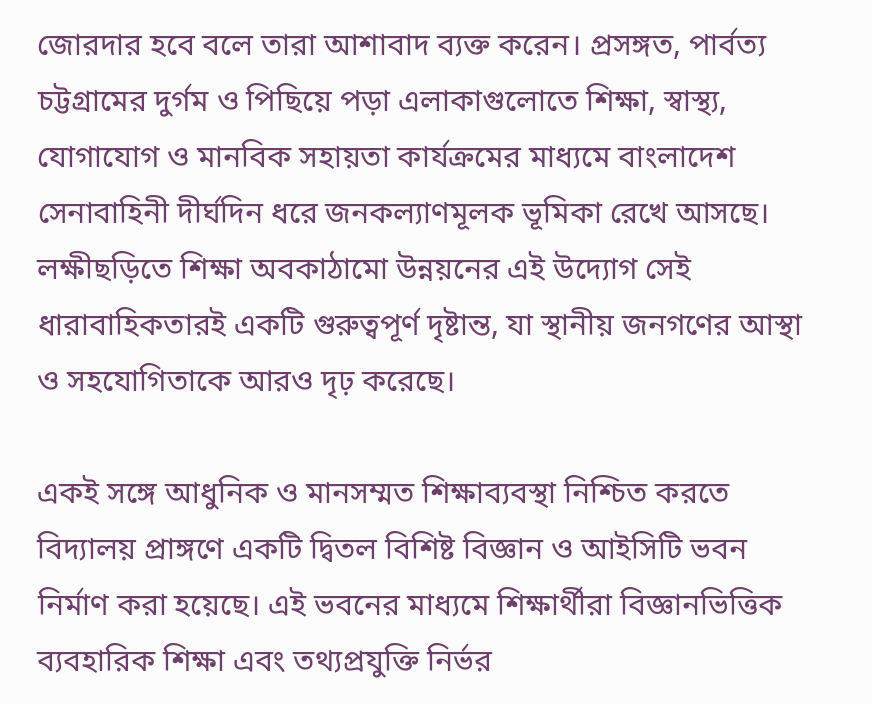জোরদার হবে বলে তারা আশাবাদ ব্যক্ত করেন। প্রসঙ্গত, পার্বত্য চট্টগ্রামের দুর্গম ও পিছিয়ে পড়া এলাকাগুলোতে শিক্ষা, স্বাস্থ্য, যোগাযোগ ও মানবিক সহায়তা কার্যক্রমের মাধ্যমে বাংলাদেশ সেনাবাহিনী দীর্ঘদিন ধরে জনকল্যাণমূলক ভূমিকা রেখে আসছে। লক্ষীছড়িতে শিক্ষা অবকাঠামো উন্নয়নের এই উদ্যোগ সেই ধারাবাহিকতারই একটি গুরুত্বপূর্ণ দৃষ্টান্ত, যা স্থানীয় জনগণের আস্থা ও সহযোগিতাকে আরও দৃঢ় করেছে।

একই সঙ্গে আধুনিক ও মানসম্মত শিক্ষাব্যবস্থা নিশ্চিত করতে বিদ্যালয় প্রাঙ্গণে একটি দ্বিতল বিশিষ্ট বিজ্ঞান ও আইসিটি ভবন নির্মাণ করা হয়েছে। এই ভবনের মাধ্যমে শিক্ষার্থীরা বিজ্ঞানভিত্তিক ব্যবহারিক শিক্ষা এবং তথ্যপ্রযুক্তি নির্ভর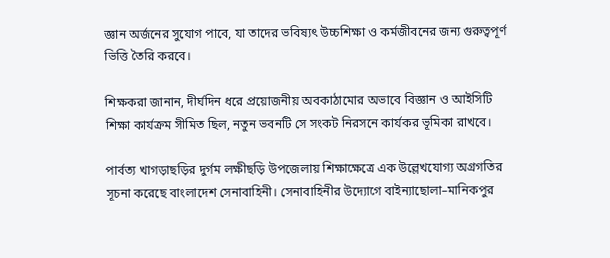জ্ঞান অর্জনের সুযোগ পাবে, যা তাদের ভবিষ্যৎ উচ্চশিক্ষা ও কর্মজীবনের জন্য গুরুত্বপূর্ণ ভিত্তি তৈরি করবে।

শিক্ষকরা জানান, দীর্ঘদিন ধরে প্রয়োজনীয় অবকাঠামোর অভাবে বিজ্ঞান ও আইসিটি শিক্ষা কার্যক্রম সীমিত ছিল, নতুন ভবনটি সে সংকট নিরসনে কার্যকর ভূমিকা রাখবে।

পার্বত্য খাগড়াছড়ির দুর্গম লক্ষীছড়ি উপজেলায় শিক্ষাক্ষেত্রে এক উল্লেখযোগ্য অগ্রগতির সূচনা করেছে বাংলাদেশ সেনাবাহিনী। সেনাবাহিনীর উদ্যোগে বাইন্যাছোলা–মানিকপুর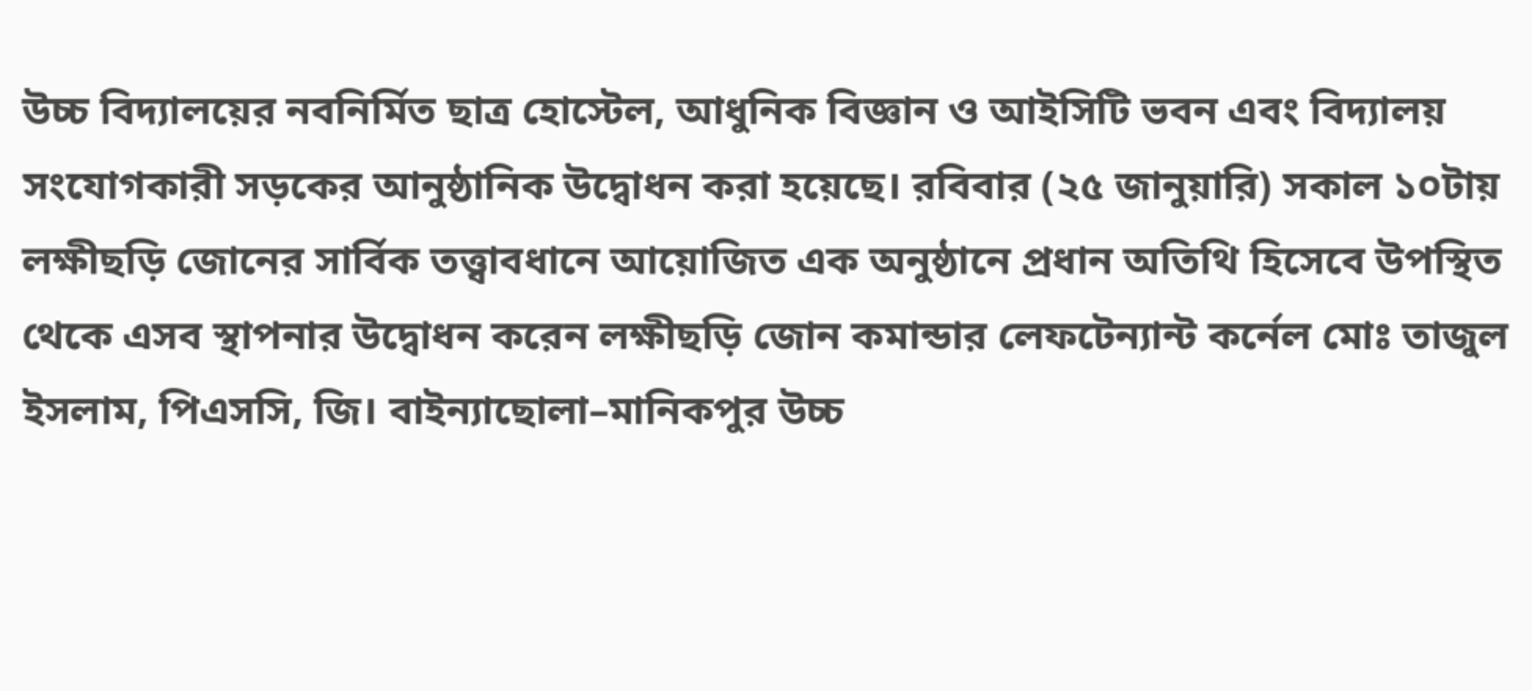উচ্চ বিদ্যালয়ের নবনির্মিত ছাত্র হোস্টেল, আধুনিক বিজ্ঞান ও আইসিটি ভবন এবং বিদ্যালয় সংযোগকারী সড়কের আনুষ্ঠানিক উদ্বোধন করা হয়েছে। রবিবার (২৫ জানুয়ারি) সকাল ১০টায় লক্ষীছড়ি জোনের সার্বিক তত্ত্বাবধানে আয়োজিত এক অনুষ্ঠানে প্রধান অতিথি হিসেবে উপস্থিত থেকে এসব স্থাপনার উদ্বোধন করেন লক্ষীছড়ি জোন কমান্ডার লেফটেন্যান্ট কর্নেল মোঃ তাজুল ইসলাম, পিএসসি, জি। বাইন্যাছোলা–মানিকপুর উচ্চ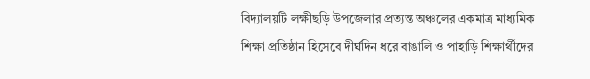বিদ্যালয়টি লক্ষীছড়ি উপজেলার প্রত্যন্ত অঞ্চলের একমাত্র মাধ্যমিক শিক্ষা প্রতিষ্ঠান হিসেবে দীর্ঘদিন ধরে বাঙালি ও পাহাড়ি শিক্ষার্থীদের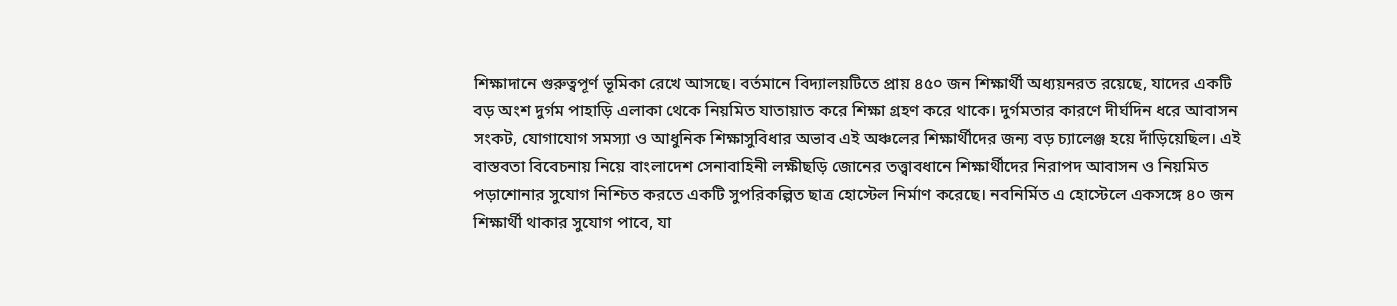শিক্ষাদানে গুরুত্বপূর্ণ ভূমিকা রেখে আসছে। বর্তমানে বিদ্যালয়টিতে প্রায় ৪৫০ জন শিক্ষার্থী অধ্যয়নরত রয়েছে, যাদের একটি বড় অংশ দুর্গম পাহাড়ি এলাকা থেকে নিয়মিত যাতায়াত করে শিক্ষা গ্রহণ করে থাকে। দুর্গমতার কারণে দীর্ঘদিন ধরে আবাসন সংকট, যোগাযোগ সমস্যা ও আধুনিক শিক্ষাসুবিধার অভাব এই অঞ্চলের শিক্ষার্থীদের জন্য বড় চ্যালেঞ্জ হয়ে দাঁড়িয়েছিল। এই বাস্তবতা বিবেচনায় নিয়ে বাংলাদেশ সেনাবাহিনী লক্ষীছড়ি জোনের তত্ত্বাবধানে শিক্ষার্থীদের নিরাপদ আবাসন ও নিয়মিত পড়াশোনার সুযোগ নিশ্চিত করতে একটি সুপরিকল্পিত ছাত্র হোস্টেল নির্মাণ করেছে। নবনির্মিত এ হোস্টেলে একসঙ্গে ৪০ জন শিক্ষার্থী থাকার সুযোগ পাবে, যা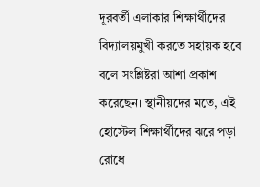দূরবর্তী এলাকার শিক্ষার্থীদের বিদ্যালয়মুখী করতে সহায়ক হবে বলে সংশ্লিষ্টরা আশা প্রকাশ করেছেন। স্থানীয়দের মতে, এই হোস্টেল শিক্ষার্থীদের ঝরে পড়া রোধে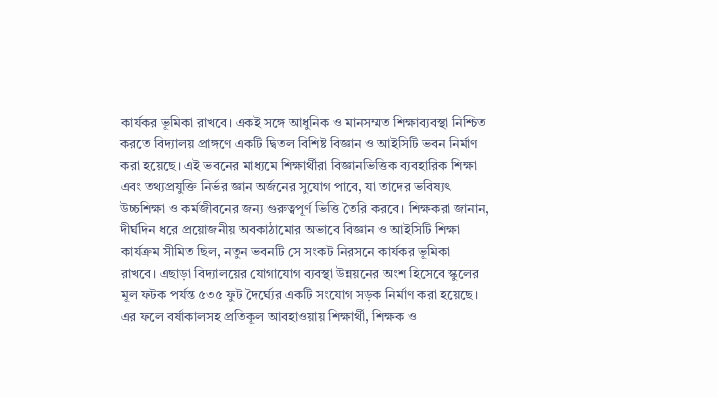কার্যকর ভূমিকা রাখবে। একই সঙ্গে আধুনিক ও মানসম্মত শিক্ষাব্যবস্থা নিশ্চিত করতে বিদ্যালয় প্রাঙ্গণে একটি দ্বিতল বিশিষ্ট বিজ্ঞান ও আইসিটি ভবন নির্মাণ করা হয়েছে। এই ভবনের মাধ্যমে শিক্ষার্থীরা বিজ্ঞানভিত্তিক ব্যবহারিক শিক্ষা এবং তথ্যপ্রযুক্তি নির্ভর জ্ঞান অর্জনের সুযোগ পাবে, যা তাদের ভবিষ্যৎ উচ্চশিক্ষা ও কর্মজীবনের জন্য গুরুত্বপূর্ণ ভিত্তি তৈরি করবে। শিক্ষকরা জানান, দীর্ঘদিন ধরে প্রয়োজনীয় অবকাঠামোর অভাবে বিজ্ঞান ও আইসিটি শিক্ষা কার্যক্রম সীমিত ছিল, নতুন ভবনটি সে সংকট নিরসনে কার্যকর ভূমিকা রাখবে। এছাড়া বিদ্যালয়ের যোগাযোগ ব্যবস্থা উন্নয়নের অংশ হিসেবে স্কুলের মূল ফটক পর্যন্ত ৫৩৫ ফুট দৈর্ঘ্যের একটি সংযোগ সড়ক নির্মাণ করা হয়েছে। এর ফলে বর্ষাকালসহ প্রতিকূল আবহাওয়ায় শিক্ষার্থী, শিক্ষক ও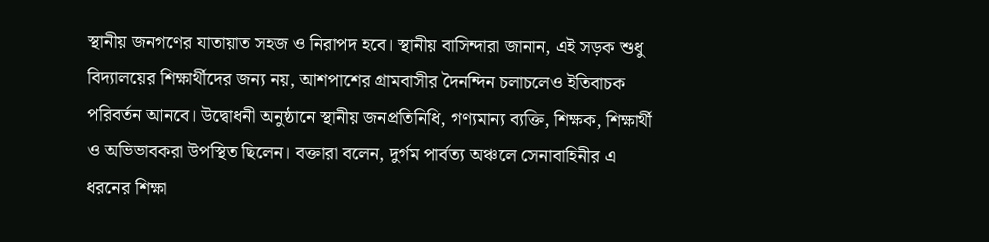স্থানীয় জনগণের যাতায়াত সহজ ও নিরাপদ হবে। স্থানীয় বাসিন্দারা জানান, এই সড়ক শুধু বিদ্যালয়ের শিক্ষার্থীদের জন্য নয়, আশপাশের গ্রামবাসীর দৈনন্দিন চলাচলেও ইতিবাচক পরিবর্তন আনবে। উদ্বোধনী অনুষ্ঠানে স্থানীয় জনপ্রতিনিধি, গণ্যমান্য ব্যক্তি, শিক্ষক, শিক্ষার্থী ও অভিভাবকরা উপস্থিত ছিলেন। বক্তারা বলেন, দুর্গম পার্বত্য অঞ্চলে সেনাবাহিনীর এ ধরনের শিক্ষা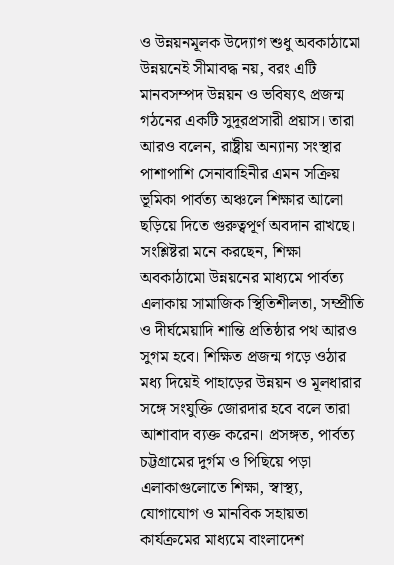ও উন্নয়নমূলক উদ্যোগ শুধু অবকাঠামো উন্নয়নেই সীমাবদ্ধ নয়, বরং এটি মানবসম্পদ উন্নয়ন ও ভবিষ্যৎ প্রজন্ম গঠনের একটি সুদূরপ্রসারী প্রয়াস। তারা আরও বলেন, রাষ্ট্রীয় অন্যান্য সংস্থার পাশাপাশি সেনাবাহিনীর এমন সক্রিয় ভূমিকা পার্বত্য অঞ্চলে শিক্ষার আলো ছড়িয়ে দিতে গুরুত্বপূর্ণ অবদান রাখছে। সংশ্লিষ্টরা মনে করছেন, শিক্ষা অবকাঠামো উন্নয়নের মাধ্যমে পার্বত্য এলাকায় সামাজিক স্থিতিশীলতা, সম্প্রীতি ও দীর্ঘমেয়াদি শান্তি প্রতিষ্ঠার পথ আরও সুগম হবে। শিক্ষিত প্রজন্ম গড়ে ওঠার মধ্য দিয়েই পাহাড়ের উন্নয়ন ও মূলধারার সঙ্গে সংযুক্তি জোরদার হবে বলে তারা আশাবাদ ব্যক্ত করেন। প্রসঙ্গত, পার্বত্য চট্টগ্রামের দুর্গম ও পিছিয়ে পড়া এলাকাগুলোতে শিক্ষা, স্বাস্থ্য, যোগাযোগ ও মানবিক সহায়তা কার্যক্রমের মাধ্যমে বাংলাদেশ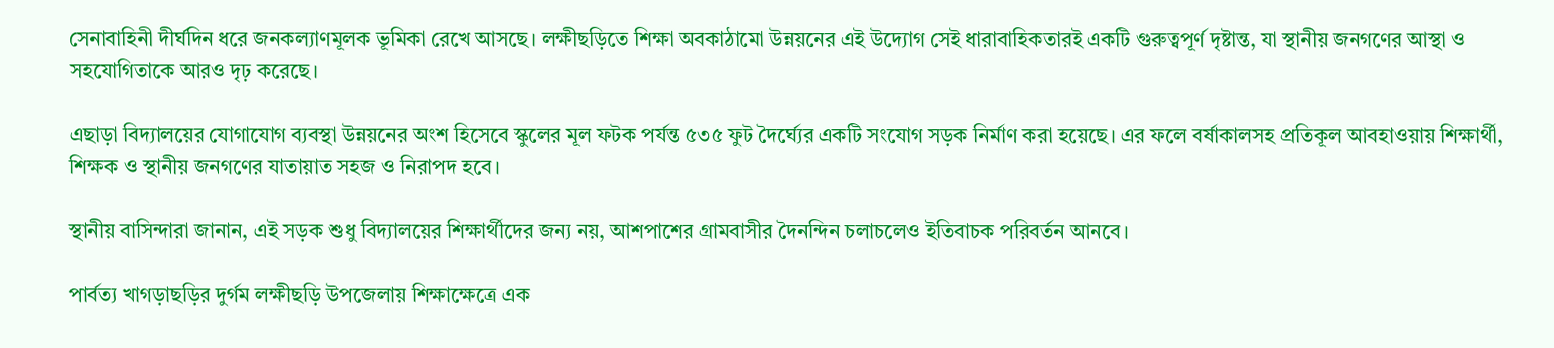সেনাবাহিনী দীর্ঘদিন ধরে জনকল্যাণমূলক ভূমিকা রেখে আসছে। লক্ষীছড়িতে শিক্ষা অবকাঠামো উন্নয়নের এই উদ্যোগ সেই ধারাবাহিকতারই একটি গুরুত্বপূর্ণ দৃষ্টান্ত, যা স্থানীয় জনগণের আস্থা ও সহযোগিতাকে আরও দৃঢ় করেছে।

এছাড়া বিদ্যালয়ের যোগাযোগ ব্যবস্থা উন্নয়নের অংশ হিসেবে স্কুলের মূল ফটক পর্যন্ত ৫৩৫ ফুট দৈর্ঘ্যের একটি সংযোগ সড়ক নির্মাণ করা হয়েছে। এর ফলে বর্ষাকালসহ প্রতিকূল আবহাওয়ায় শিক্ষার্থী, শিক্ষক ও স্থানীয় জনগণের যাতায়াত সহজ ও নিরাপদ হবে।

স্থানীয় বাসিন্দারা জানান, এই সড়ক শুধু বিদ্যালয়ের শিক্ষার্থীদের জন্য নয়, আশপাশের গ্রামবাসীর দৈনন্দিন চলাচলেও ইতিবাচক পরিবর্তন আনবে।

পার্বত্য খাগড়াছড়ির দুর্গম লক্ষীছড়ি উপজেলায় শিক্ষাক্ষেত্রে এক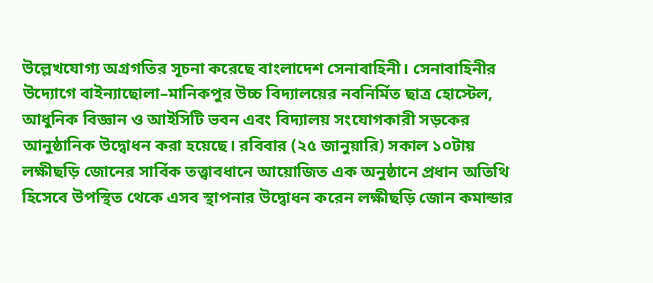উল্লেখযোগ্য অগ্রগতির সূচনা করেছে বাংলাদেশ সেনাবাহিনী। সেনাবাহিনীর উদ্যোগে বাইন্যাছোলা–মানিকপুর উচ্চ বিদ্যালয়ের নবনির্মিত ছাত্র হোস্টেল, আধুনিক বিজ্ঞান ও আইসিটি ভবন এবং বিদ্যালয় সংযোগকারী সড়কের আনুষ্ঠানিক উদ্বোধন করা হয়েছে। রবিবার (২৫ জানুয়ারি) সকাল ১০টায় লক্ষীছড়ি জোনের সার্বিক তত্ত্বাবধানে আয়োজিত এক অনুষ্ঠানে প্রধান অতিথি হিসেবে উপস্থিত থেকে এসব স্থাপনার উদ্বোধন করেন লক্ষীছড়ি জোন কমান্ডার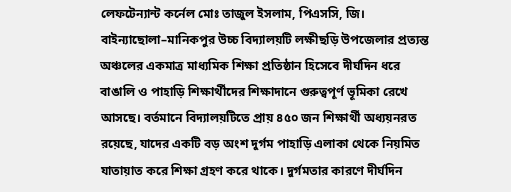লেফটেন্যান্ট কর্নেল মোঃ তাজুল ইসলাম, পিএসসি, জি। বাইন্যাছোলা–মানিকপুর উচ্চ বিদ্যালয়টি লক্ষীছড়ি উপজেলার প্রত্যন্ত অঞ্চলের একমাত্র মাধ্যমিক শিক্ষা প্রতিষ্ঠান হিসেবে দীর্ঘদিন ধরে বাঙালি ও পাহাড়ি শিক্ষার্থীদের শিক্ষাদানে গুরুত্বপূর্ণ ভূমিকা রেখে আসছে। বর্তমানে বিদ্যালয়টিতে প্রায় ৪৫০ জন শিক্ষার্থী অধ্যয়নরত রয়েছে, যাদের একটি বড় অংশ দুর্গম পাহাড়ি এলাকা থেকে নিয়মিত যাতায়াত করে শিক্ষা গ্রহণ করে থাকে। দুর্গমতার কারণে দীর্ঘদিন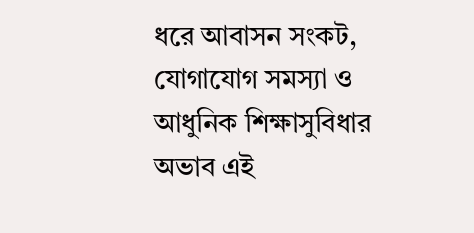ধরে আবাসন সংকট, যোগাযোগ সমস্যা ও আধুনিক শিক্ষাসুবিধার অভাব এই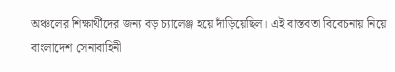অঞ্চলের শিক্ষার্থীদের জন্য বড় চ্যালেঞ্জ হয়ে দাঁড়িয়েছিল। এই বাস্তবতা বিবেচনায় নিয়ে বাংলাদেশ সেনাবাহিনী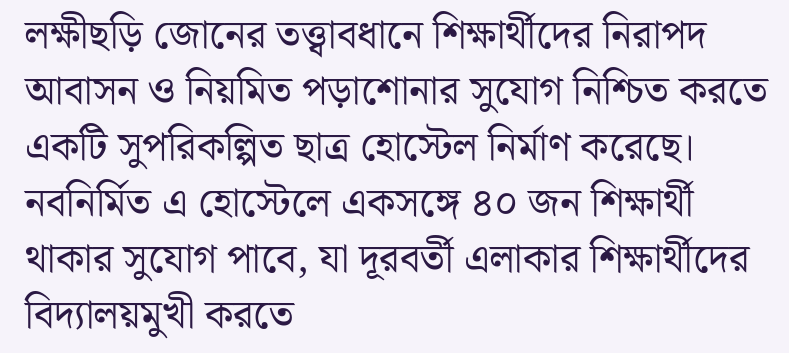লক্ষীছড়ি জোনের তত্ত্বাবধানে শিক্ষার্থীদের নিরাপদ আবাসন ও নিয়মিত পড়াশোনার সুযোগ নিশ্চিত করতে একটি সুপরিকল্পিত ছাত্র হোস্টেল নির্মাণ করেছে। নবনির্মিত এ হোস্টেলে একসঙ্গে ৪০ জন শিক্ষার্থী থাকার সুযোগ পাবে, যা দূরবর্তী এলাকার শিক্ষার্থীদের বিদ্যালয়মুখী করতে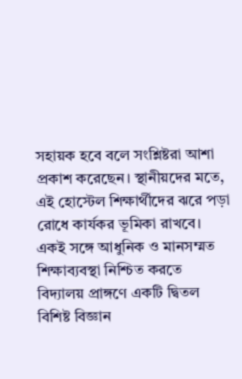সহায়ক হবে বলে সংশ্লিষ্টরা আশা প্রকাশ করেছেন। স্থানীয়দের মতে, এই হোস্টেল শিক্ষার্থীদের ঝরে পড়া রোধে কার্যকর ভূমিকা রাখবে। একই সঙ্গে আধুনিক ও মানসম্মত শিক্ষাব্যবস্থা নিশ্চিত করতে বিদ্যালয় প্রাঙ্গণে একটি দ্বিতল বিশিষ্ট বিজ্ঞান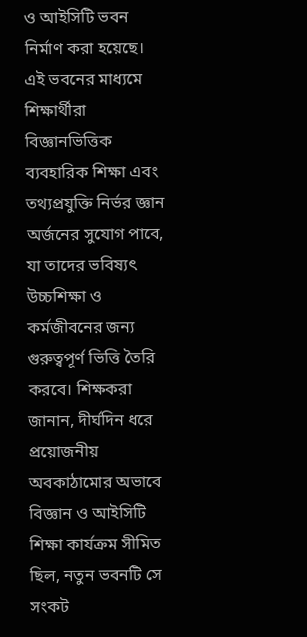ও আইসিটি ভবন নির্মাণ করা হয়েছে। এই ভবনের মাধ্যমে শিক্ষার্থীরা বিজ্ঞানভিত্তিক ব্যবহারিক শিক্ষা এবং তথ্যপ্রযুক্তি নির্ভর জ্ঞান অর্জনের সুযোগ পাবে, যা তাদের ভবিষ্যৎ উচ্চশিক্ষা ও কর্মজীবনের জন্য গুরুত্বপূর্ণ ভিত্তি তৈরি করবে। শিক্ষকরা জানান, দীর্ঘদিন ধরে প্রয়োজনীয় অবকাঠামোর অভাবে বিজ্ঞান ও আইসিটি শিক্ষা কার্যক্রম সীমিত ছিল, নতুন ভবনটি সে সংকট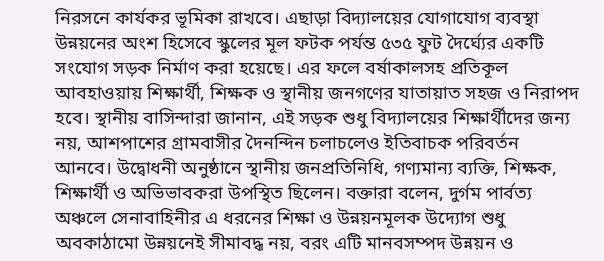নিরসনে কার্যকর ভূমিকা রাখবে। এছাড়া বিদ্যালয়ের যোগাযোগ ব্যবস্থা উন্নয়নের অংশ হিসেবে স্কুলের মূল ফটক পর্যন্ত ৫৩৫ ফুট দৈর্ঘ্যের একটি সংযোগ সড়ক নির্মাণ করা হয়েছে। এর ফলে বর্ষাকালসহ প্রতিকূল আবহাওয়ায় শিক্ষার্থী, শিক্ষক ও স্থানীয় জনগণের যাতায়াত সহজ ও নিরাপদ হবে। স্থানীয় বাসিন্দারা জানান, এই সড়ক শুধু বিদ্যালয়ের শিক্ষার্থীদের জন্য নয়, আশপাশের গ্রামবাসীর দৈনন্দিন চলাচলেও ইতিবাচক পরিবর্তন আনবে। উদ্বোধনী অনুষ্ঠানে স্থানীয় জনপ্রতিনিধি, গণ্যমান্য ব্যক্তি, শিক্ষক, শিক্ষার্থী ও অভিভাবকরা উপস্থিত ছিলেন। বক্তারা বলেন, দুর্গম পার্বত্য অঞ্চলে সেনাবাহিনীর এ ধরনের শিক্ষা ও উন্নয়নমূলক উদ্যোগ শুধু অবকাঠামো উন্নয়নেই সীমাবদ্ধ নয়, বরং এটি মানবসম্পদ উন্নয়ন ও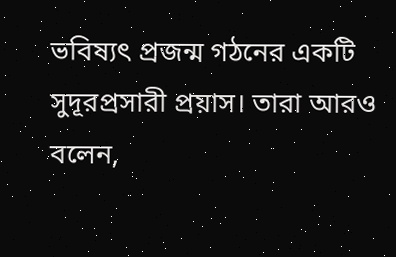ভবিষ্যৎ প্রজন্ম গঠনের একটি সুদূরপ্রসারী প্রয়াস। তারা আরও বলেন,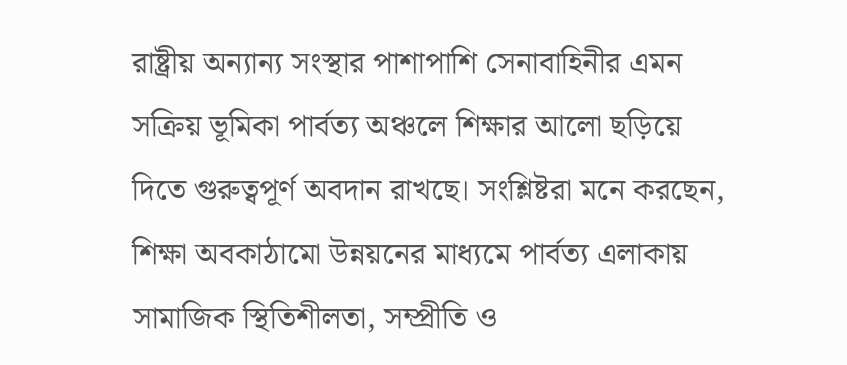রাষ্ট্রীয় অন্যান্য সংস্থার পাশাপাশি সেনাবাহিনীর এমন সক্রিয় ভূমিকা পার্বত্য অঞ্চলে শিক্ষার আলো ছড়িয়ে দিতে গুরুত্বপূর্ণ অবদান রাখছে। সংশ্লিষ্টরা মনে করছেন, শিক্ষা অবকাঠামো উন্নয়নের মাধ্যমে পার্বত্য এলাকায় সামাজিক স্থিতিশীলতা, সম্প্রীতি ও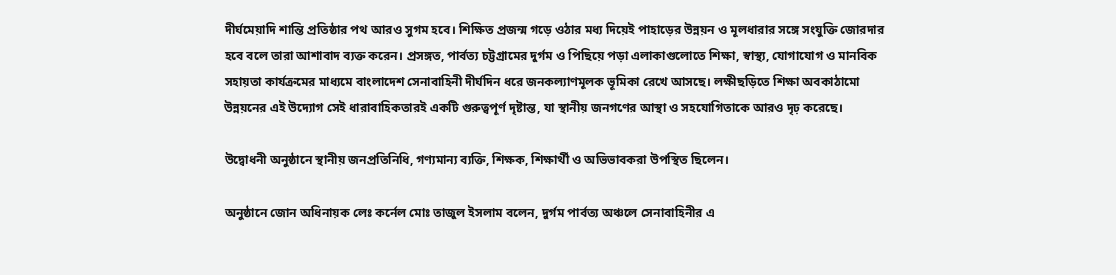দীর্ঘমেয়াদি শান্তি প্রতিষ্ঠার পথ আরও সুগম হবে। শিক্ষিত প্রজন্ম গড়ে ওঠার মধ্য দিয়েই পাহাড়ের উন্নয়ন ও মূলধারার সঙ্গে সংযুক্তি জোরদার হবে বলে তারা আশাবাদ ব্যক্ত করেন। প্রসঙ্গত, পার্বত্য চট্টগ্রামের দুর্গম ও পিছিয়ে পড়া এলাকাগুলোতে শিক্ষা, স্বাস্থ্য, যোগাযোগ ও মানবিক সহায়তা কার্যক্রমের মাধ্যমে বাংলাদেশ সেনাবাহিনী দীর্ঘদিন ধরে জনকল্যাণমূলক ভূমিকা রেখে আসছে। লক্ষীছড়িতে শিক্ষা অবকাঠামো উন্নয়নের এই উদ্যোগ সেই ধারাবাহিকতারই একটি গুরুত্বপূর্ণ দৃষ্টান্ত, যা স্থানীয় জনগণের আস্থা ও সহযোগিতাকে আরও দৃঢ় করেছে।

উদ্বোধনী অনুষ্ঠানে স্থানীয় জনপ্রতিনিধি, গণ্যমান্য ব্যক্তি, শিক্ষক, শিক্ষার্থী ও অভিভাবকরা উপস্থিত ছিলেন।

অনুষ্ঠানে জোন অধিনায়ক লেঃ কর্নেল মোঃ তাজুল ইসলাম বলেন, দুর্গম পার্বত্য অঞ্চলে সেনাবাহিনীর এ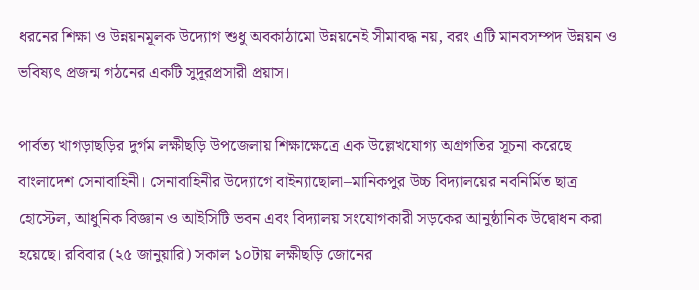ধরনের শিক্ষা ও উন্নয়নমূলক উদ্যোগ শুধু অবকাঠামো উন্নয়নেই সীমাবদ্ধ নয়, বরং এটি মানবসম্পদ উন্নয়ন ও ভবিষ্যৎ প্রজন্ম গঠনের একটি সুদূরপ্রসারী প্রয়াস।

পার্বত্য খাগড়াছড়ির দুর্গম লক্ষীছড়ি উপজেলায় শিক্ষাক্ষেত্রে এক উল্লেখযোগ্য অগ্রগতির সূচনা করেছে বাংলাদেশ সেনাবাহিনী। সেনাবাহিনীর উদ্যোগে বাইন্যাছোলা–মানিকপুর উচ্চ বিদ্যালয়ের নবনির্মিত ছাত্র হোস্টেল, আধুনিক বিজ্ঞান ও আইসিটি ভবন এবং বিদ্যালয় সংযোগকারী সড়কের আনুষ্ঠানিক উদ্বোধন করা হয়েছে। রবিবার (২৫ জানুয়ারি) সকাল ১০টায় লক্ষীছড়ি জোনের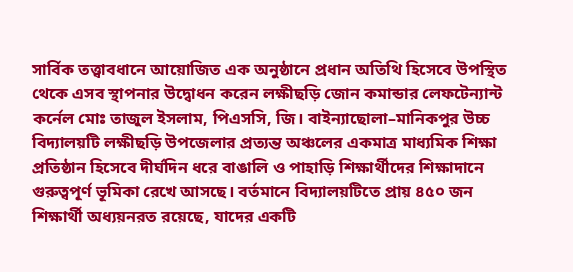সার্বিক তত্ত্বাবধানে আয়োজিত এক অনুষ্ঠানে প্রধান অতিথি হিসেবে উপস্থিত থেকে এসব স্থাপনার উদ্বোধন করেন লক্ষীছড়ি জোন কমান্ডার লেফটেন্যান্ট কর্নেল মোঃ তাজুল ইসলাম, পিএসসি, জি। বাইন্যাছোলা–মানিকপুর উচ্চ বিদ্যালয়টি লক্ষীছড়ি উপজেলার প্রত্যন্ত অঞ্চলের একমাত্র মাধ্যমিক শিক্ষা প্রতিষ্ঠান হিসেবে দীর্ঘদিন ধরে বাঙালি ও পাহাড়ি শিক্ষার্থীদের শিক্ষাদানে গুরুত্বপূর্ণ ভূমিকা রেখে আসছে। বর্তমানে বিদ্যালয়টিতে প্রায় ৪৫০ জন শিক্ষার্থী অধ্যয়নরত রয়েছে, যাদের একটি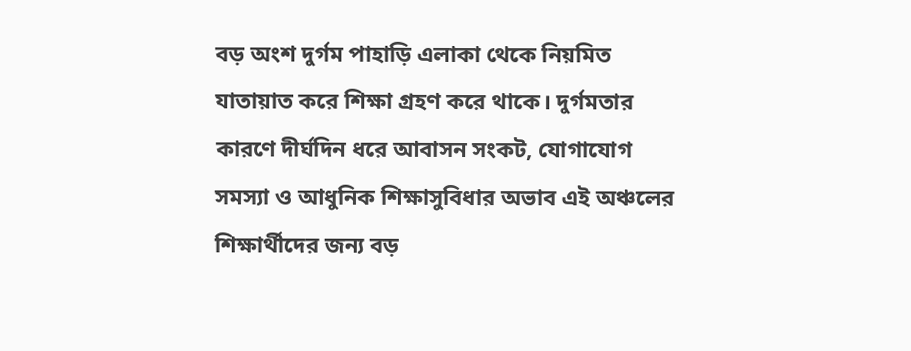বড় অংশ দুর্গম পাহাড়ি এলাকা থেকে নিয়মিত যাতায়াত করে শিক্ষা গ্রহণ করে থাকে। দুর্গমতার কারণে দীর্ঘদিন ধরে আবাসন সংকট, যোগাযোগ সমস্যা ও আধুনিক শিক্ষাসুবিধার অভাব এই অঞ্চলের শিক্ষার্থীদের জন্য বড়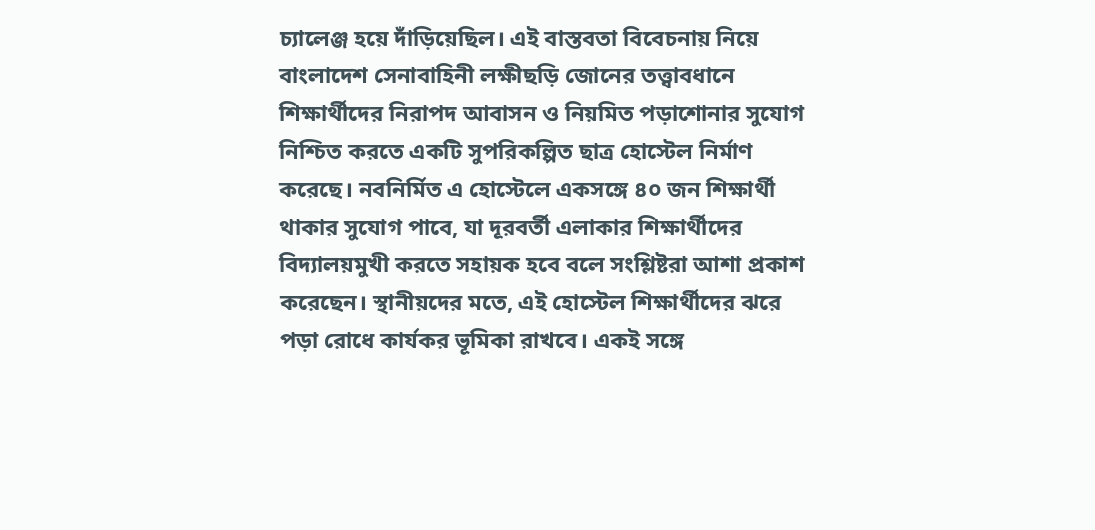চ্যালেঞ্জ হয়ে দাঁড়িয়েছিল। এই বাস্তবতা বিবেচনায় নিয়ে বাংলাদেশ সেনাবাহিনী লক্ষীছড়ি জোনের তত্ত্বাবধানে শিক্ষার্থীদের নিরাপদ আবাসন ও নিয়মিত পড়াশোনার সুযোগ নিশ্চিত করতে একটি সুপরিকল্পিত ছাত্র হোস্টেল নির্মাণ করেছে। নবনির্মিত এ হোস্টেলে একসঙ্গে ৪০ জন শিক্ষার্থী থাকার সুযোগ পাবে, যা দূরবর্তী এলাকার শিক্ষার্থীদের বিদ্যালয়মুখী করতে সহায়ক হবে বলে সংশ্লিষ্টরা আশা প্রকাশ করেছেন। স্থানীয়দের মতে, এই হোস্টেল শিক্ষার্থীদের ঝরে পড়া রোধে কার্যকর ভূমিকা রাখবে। একই সঙ্গে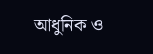আধুনিক ও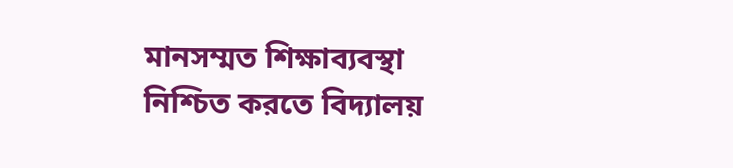মানসম্মত শিক্ষাব্যবস্থা নিশ্চিত করতে বিদ্যালয়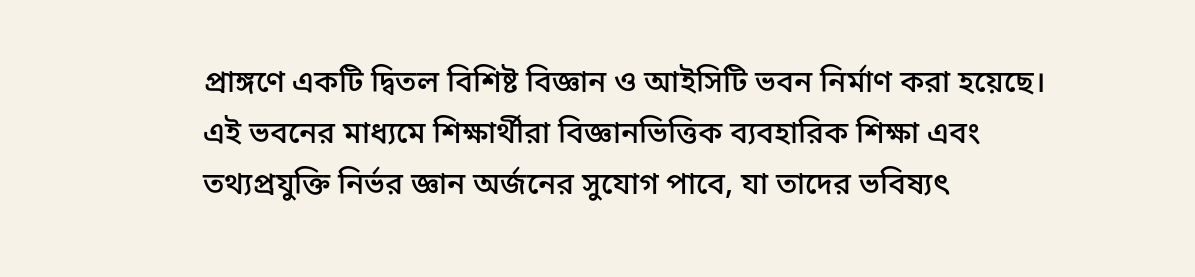প্রাঙ্গণে একটি দ্বিতল বিশিষ্ট বিজ্ঞান ও আইসিটি ভবন নির্মাণ করা হয়েছে। এই ভবনের মাধ্যমে শিক্ষার্থীরা বিজ্ঞানভিত্তিক ব্যবহারিক শিক্ষা এবং তথ্যপ্রযুক্তি নির্ভর জ্ঞান অর্জনের সুযোগ পাবে, যা তাদের ভবিষ্যৎ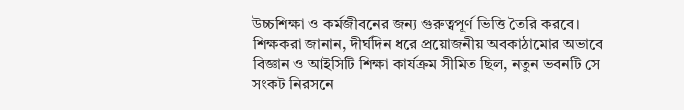উচ্চশিক্ষা ও কর্মজীবনের জন্য গুরুত্বপূর্ণ ভিত্তি তৈরি করবে। শিক্ষকরা জানান, দীর্ঘদিন ধরে প্রয়োজনীয় অবকাঠামোর অভাবে বিজ্ঞান ও আইসিটি শিক্ষা কার্যক্রম সীমিত ছিল, নতুন ভবনটি সে সংকট নিরসনে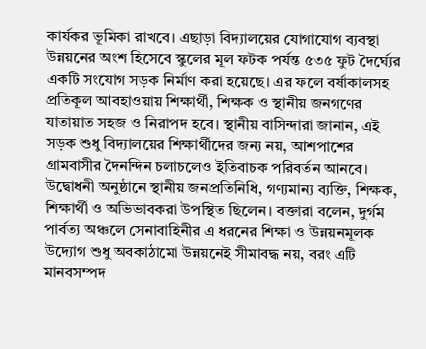কার্যকর ভূমিকা রাখবে। এছাড়া বিদ্যালয়ের যোগাযোগ ব্যবস্থা উন্নয়নের অংশ হিসেবে স্কুলের মূল ফটক পর্যন্ত ৫৩৫ ফুট দৈর্ঘ্যের একটি সংযোগ সড়ক নির্মাণ করা হয়েছে। এর ফলে বর্ষাকালসহ প্রতিকূল আবহাওয়ায় শিক্ষার্থী, শিক্ষক ও স্থানীয় জনগণের যাতায়াত সহজ ও নিরাপদ হবে। স্থানীয় বাসিন্দারা জানান, এই সড়ক শুধু বিদ্যালয়ের শিক্ষার্থীদের জন্য নয়, আশপাশের গ্রামবাসীর দৈনন্দিন চলাচলেও ইতিবাচক পরিবর্তন আনবে। উদ্বোধনী অনুষ্ঠানে স্থানীয় জনপ্রতিনিধি, গণ্যমান্য ব্যক্তি, শিক্ষক, শিক্ষার্থী ও অভিভাবকরা উপস্থিত ছিলেন। বক্তারা বলেন, দুর্গম পার্বত্য অঞ্চলে সেনাবাহিনীর এ ধরনের শিক্ষা ও উন্নয়নমূলক উদ্যোগ শুধু অবকাঠামো উন্নয়নেই সীমাবদ্ধ নয়, বরং এটি মানবসম্পদ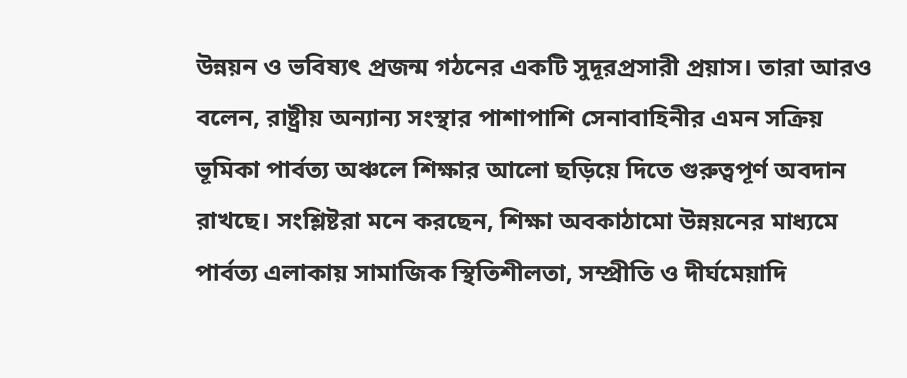উন্নয়ন ও ভবিষ্যৎ প্রজন্ম গঠনের একটি সুদূরপ্রসারী প্রয়াস। তারা আরও বলেন, রাষ্ট্রীয় অন্যান্য সংস্থার পাশাপাশি সেনাবাহিনীর এমন সক্রিয় ভূমিকা পার্বত্য অঞ্চলে শিক্ষার আলো ছড়িয়ে দিতে গুরুত্বপূর্ণ অবদান রাখছে। সংশ্লিষ্টরা মনে করছেন, শিক্ষা অবকাঠামো উন্নয়নের মাধ্যমে পার্বত্য এলাকায় সামাজিক স্থিতিশীলতা, সম্প্রীতি ও দীর্ঘমেয়াদি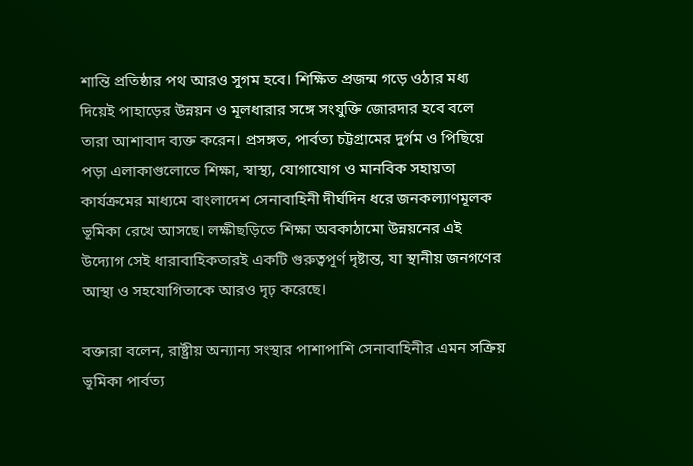শান্তি প্রতিষ্ঠার পথ আরও সুগম হবে। শিক্ষিত প্রজন্ম গড়ে ওঠার মধ্য দিয়েই পাহাড়ের উন্নয়ন ও মূলধারার সঙ্গে সংযুক্তি জোরদার হবে বলে তারা আশাবাদ ব্যক্ত করেন। প্রসঙ্গত, পার্বত্য চট্টগ্রামের দুর্গম ও পিছিয়ে পড়া এলাকাগুলোতে শিক্ষা, স্বাস্থ্য, যোগাযোগ ও মানবিক সহায়তা কার্যক্রমের মাধ্যমে বাংলাদেশ সেনাবাহিনী দীর্ঘদিন ধরে জনকল্যাণমূলক ভূমিকা রেখে আসছে। লক্ষীছড়িতে শিক্ষা অবকাঠামো উন্নয়নের এই উদ্যোগ সেই ধারাবাহিকতারই একটি গুরুত্বপূর্ণ দৃষ্টান্ত, যা স্থানীয় জনগণের আস্থা ও সহযোগিতাকে আরও দৃঢ় করেছে।

বক্তারা বলেন, রাষ্ট্রীয় অন্যান্য সংস্থার পাশাপাশি সেনাবাহিনীর এমন সক্রিয় ভূমিকা পার্বত্য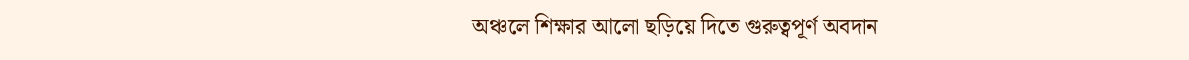অঞ্চলে শিক্ষার আলো ছড়িয়ে দিতে গুরুত্বপূর্ণ অবদান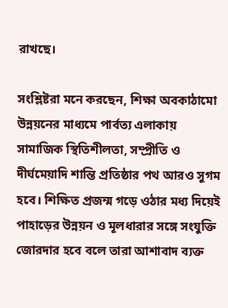রাখছে।

সংশ্লিষ্টরা মনে করছেন, শিক্ষা অবকাঠামো উন্নয়নের মাধ্যমে পার্বত্য এলাকায় সামাজিক স্থিতিশীলতা, সম্প্রীতি ও দীর্ঘমেয়াদি শান্তি প্রতিষ্ঠার পথ আরও সুগম হবে। শিক্ষিত প্রজন্ম গড়ে ওঠার মধ্য দিয়েই পাহাড়ের উন্নয়ন ও মূলধারার সঙ্গে সংযুক্তি জোরদার হবে বলে তারা আশাবাদ ব্যক্ত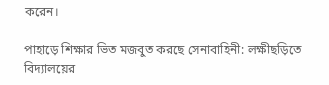করেন।

পাহাড়ে শিক্ষার ভিত মজবুত করছে সেনাবাহিনী: লক্ষীছড়িতে বিদ্যালয়ের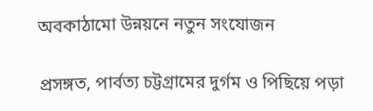অবকাঠামো উন্নয়নে নতুন সংযোজন

প্রসঙ্গত, পার্বত্য চট্টগ্রামের দুর্গম ও পিছিয়ে পড়া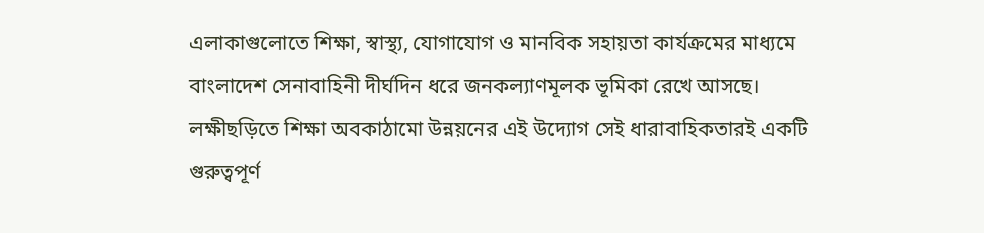এলাকাগুলোতে শিক্ষা, স্বাস্থ্য, যোগাযোগ ও মানবিক সহায়তা কার্যক্রমের মাধ্যমে বাংলাদেশ সেনাবাহিনী দীর্ঘদিন ধরে জনকল্যাণমূলক ভূমিকা রেখে আসছে। লক্ষীছড়িতে শিক্ষা অবকাঠামো উন্নয়নের এই উদ্যোগ সেই ধারাবাহিকতারই একটি গুরুত্বপূর্ণ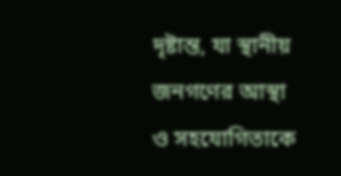দৃষ্টান্ত, যা স্থানীয় জনগণের আস্থা ও সহযোগিতাকে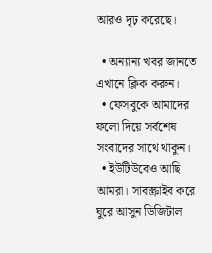আরও দৃঢ় করেছে।

  • অন্যান্য খবর জানতে এখানে ক্লিক করুন।
  • ফেসবুকে আমাদের ফলো দিয়ে সর্বশেষ সংবাদের সাথে থাকুন।
  • ইউটিউবেও আছি আমরা। সাবস্ক্রাইব করে ঘুরে আসুন ডিজিটাল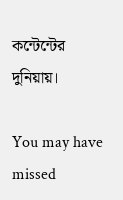কন্টেন্টের দুনিয়ায়।

You may have missed